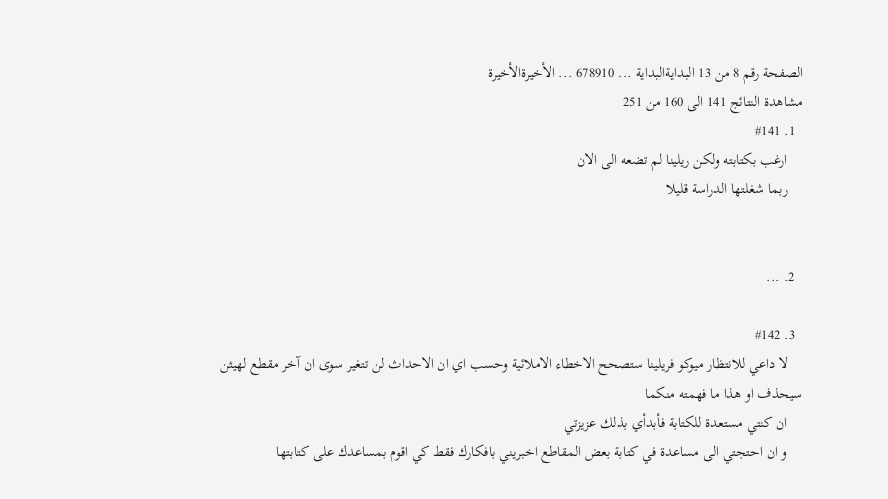الصفحة رقم 8 من 13 البدايةالبداية ... 678910 ... الأخيرةالأخيرة
مشاهدة النتائج 141 الى 160 من 251
  1. #141
    ارغب بكتابته ولكن ريلينا لم تضعه الى الان
    ربما شغلتها الدراسة قليلا


  2. ...

  3. #142
    لا داعي للانتظار ميوكو فريلينا ستصحح الاخطاء الاملائية وحسب اي ان الاحداث لن تتغير سوى ان آخر مقطع لهيثن سيحذف او هذا ما فهمته منكما
    ان كنتي مستعدة للكتابة فأبدأي بذلك عزيزتي
    و ان احتجتي الى مساعدة في كتابة بعض المقاطع اخبريني بافكارك فقط كي اقوم بمساعدك على كتابتها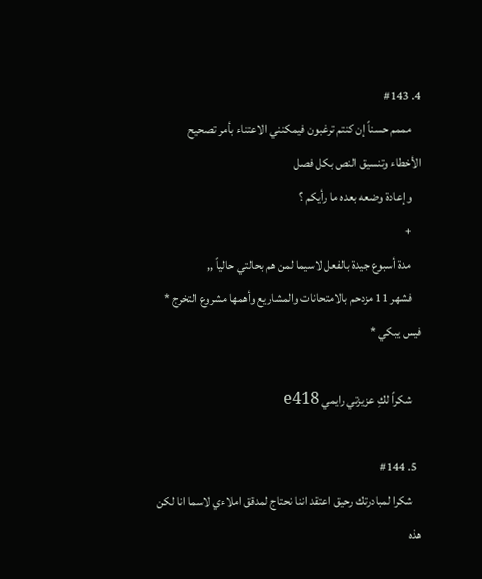4. #143
    مممم حسناً إن كنتم ترغبون فيمكنني الاعتناء بأمر تصحيح الأخطاء وتنسيق النص بكل فصل
    وإعادة وضعه بعده ما رأيكم ؟
    +
    مدة أسبوع جيدة بالفعل لاسيما لمن هم بحالتي حالياً ,,
    فشهر 11 مزدحم بالامتحانات والمشاريع وأهمها مشروع التخرج * فيس يبكي *

    شكراً لكِ عزيزتي رايمي e418

  5. #144
    شكرا لمبادرتك رحيق اعتقد اننا نحتاج لمدقق املاءي لاسما انا لكن هذه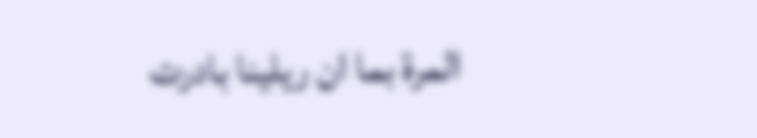المرة بما ان ريلينا بادرت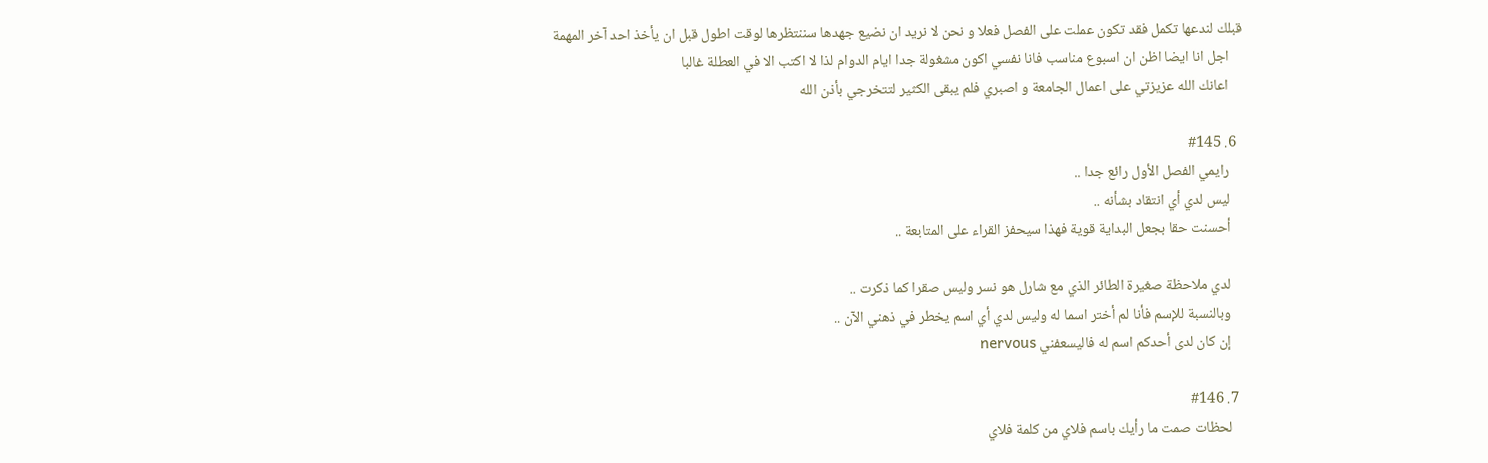قبلك لندعها تكمل فقد تكون عملت على الفصل فعلا و نحن لا نريد ان نضيع جهدها سننتظرها لوقت اطول قبل ان يأخذ احد آخر المهمة
    اجل انا ايضا اظن ان اسبوع مناسب فانا نفسي اكون مشغولة جدا ايام الدوام لذا لا اكتب الا في العطلة غالبا
    اعانك الله عزيزتي على اعمال الجامعة و اصبري فلم يبقى الكثير لتتخرجي بأذن الله

  6. #145
    رايمي الفصل الأول رائع جدا ..
    ليس لدي أي انتقاد بشأنه ..
    أحسنت حقا بجعل البداية قوية فهذا سيحفز القراء على المتابعة ..

    لدي ملاحظة صغيرة الطائر الذي مع شارل هو نسر وليس صقرا كما ذكرت ..
    وبالنسبة للإسم فأنا لم أختر اسما له وليس لدي أي اسم يخطر في ذهني الآن ..
    إن كان لدى أحدكم اسم له فاليسعفني nervous

  7. #146
    لحظات صمت ما رأيك باسم فلاي من كلمة فلاي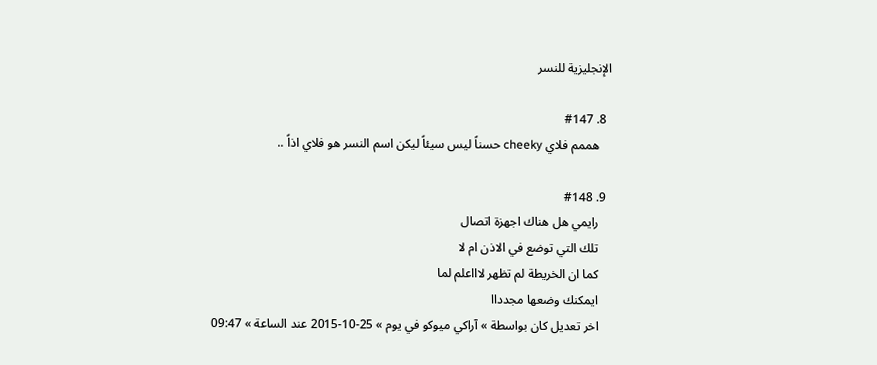الإنجليزية للنسر

  8. #147
    هممم فلاي cheeky حسناً ليس سيئاً ليكن اسم النسر هو فلاي اذاً ..

  9. #148
    رايمي هل هناك اجهزة اتصال
    تلك التي توضع في الاذن ام لا
    كما ان الخريطة لم تظهر لاااعلم لما
    ايمكنك وضعها مجدداا
    اخر تعديل كان بواسطة » آراكي ميوكو في يوم » 25-10-2015 عند الساعة » 09:47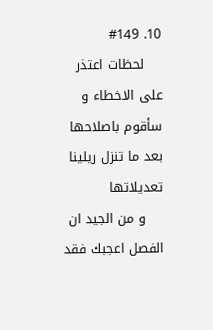10. #149
    لحظات اعتذر على الاخطاء و سأقوم باصلاحها بعد ما تنزل ريلينا تعديلاتها
    و من الجيد ان الفصل اعجبك فقد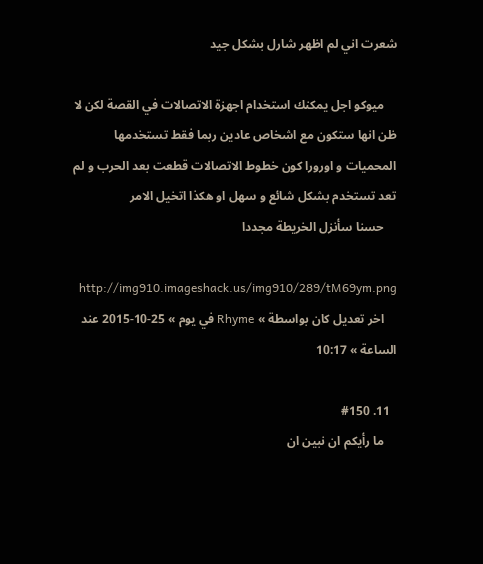شعرت اني لم اظهر شارل بشكل جيد

    ميوكو اجل يمكنك استخدام اجهزة الاتصالات في القصة لكن لا ظن انها ستكون مع اشخاص عادين ربما فقط تستخدمها المحميات و اورورا كون خطوط الاتصالات قطعت بعد الحرب و لم تعد تستخدم بشكل شائع و سهل او هكذا اتخيل الامر
    حسنا سأنزل الخريطة مجددا

    http://img910.imageshack.us/img910/289/tM69ym.png
    اخر تعديل كان بواسطة » Rhyme في يوم » 25-10-2015 عند الساعة » 10:17

  11. #150
    ما رأيكم ان نبين ان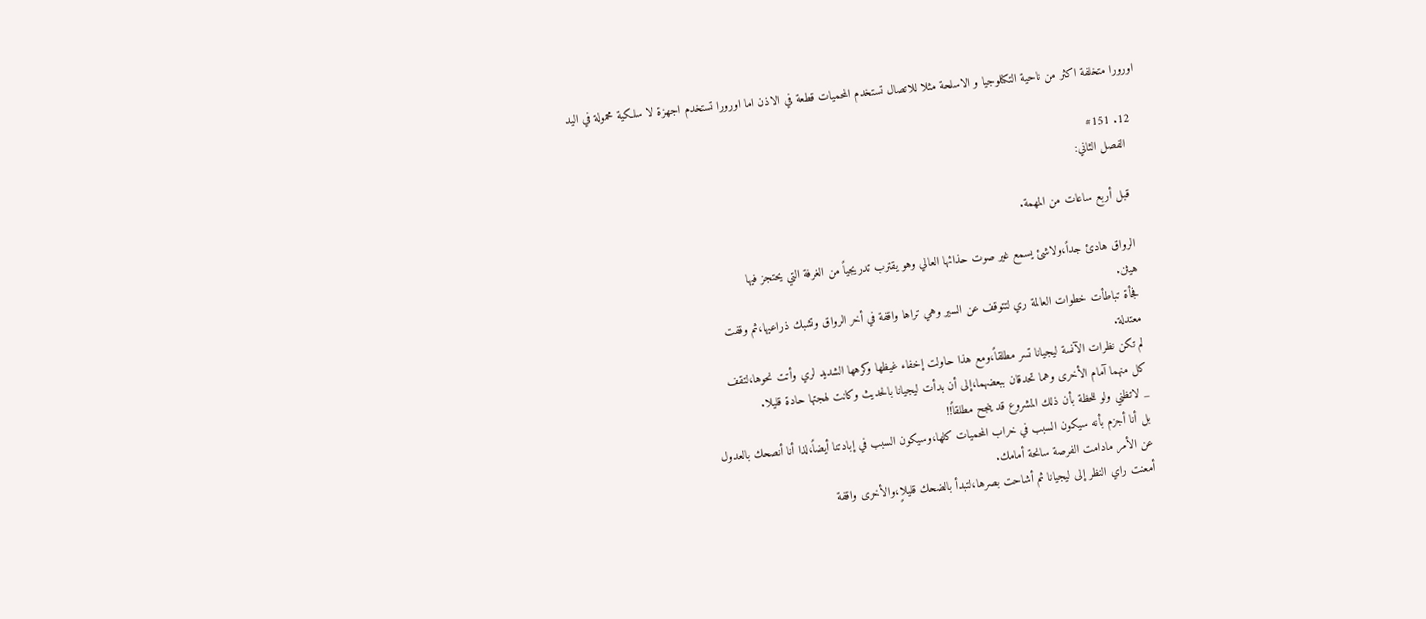اورورا متخلفة اكثر من ناحية التكنلوجيا و الاسلحة مثلا للاتصال تستخدم المحميات قطعة في الاذن اما اورورا تستخدم اجهزة لا سلكية محمولة في اليد

  12. #151
    الفصل الثاني:

    قبل أربع ساعات من المهمة.

    الرواق هادئ جداً،ولاشئ يسمع غير صوت حذائها العالي وهو يقترب تدريجياً من الغرفة التي يحتجز فيها
    هيثن.
    فجأة تباطأت خطوات العالمة ري لتتوقف عن السير وهي تراها واقفة في أخر الرواق وتشبك ذراعيها،ثم وقفت
    معتدلة.
    لم تكن نظرات الآنسة ليجيانا تسر مطلقاً،ومع هذا حاولت إخفاء غيظها وكرهها الشديد لري وأتت نحوها،لتقف
    كل منهما آمام الأخرى وهما تحدقان ببعضهما،إلى أن بدأت ليجيانا بالحديث وكانت لهجتها حادة قليلا.
    _ لاتظني ولو للحظة بأن ذلك المشروع قد ينجح مطلقاً!!
    بل أنا أجزم بأنه سيكون السبب في خراب المحميات كلها،وسيكون السبب في إبادتنا أيضاً،لذا أنا أنصحك بالعدول
    عن الأمر مادامت الفرصة سانحة أمامك.
    أمعنت راي النظر إلى ليجيانا ثم أشاحت بصرها،لتبدأ بالضحك قليلاٍ،والأخرى واقفة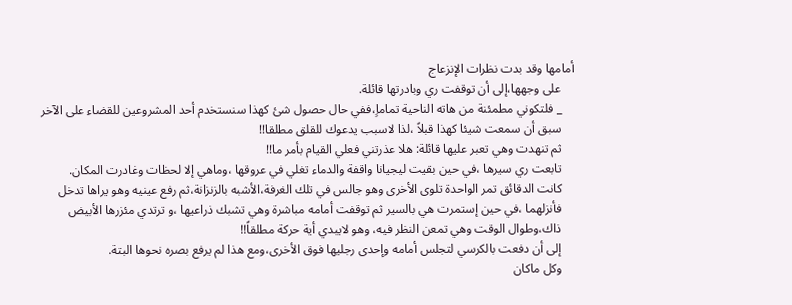أمامها وقد بدت نظرات الإنزعاج
    على وجهها،إلى أن توقفت ري وبادرتها قائلة.
    _ فلتكوني مطمئنة من هاته الناحية تماماٍ،ففي حال حصول شئ كهذا سنستخدم أحد المشروعين للقضاء على الآخر
    سبق أن سمعت شيئا كهذا قبلاً ،لذا لاسبب يدعوك للقلق مطلقا!!
    ثم تنهدت وهي تعبر عليها قائلة: هلا عذرتني فعلي القيام بأمر ما!!
    تابعت ري سيرها ،في حين بقيت ليجيانا واقفة والدماء تغلي في عروقها ،وماهي إلا لحظات وغادرت المكان.
    كانت الدقائق تمر الواحدة تلوى الأخرى وهو جالس في تلك الغرفة،الأشبه بالزنزانة،ثم رفع عينيه وهو يراها تدخل
    فأنزلهما ،في حين إستمرت هي بالسير ثم توقفت أمامه مباشرة وهي تشبك ذراعيها ،و ترتدي مئزرها الأبيض
    ذاك،وطوال الوقت وهي تمعن النظر فيه، وهو لايبدي أية حركة مطلقاً!!
    إلى أن دفعت بالكرسي لتجلس أمامه وإحدى رجليها فوق الأخرى،ومع هذا لم يرفع بصره نحوها البتة.
    وكل ماكان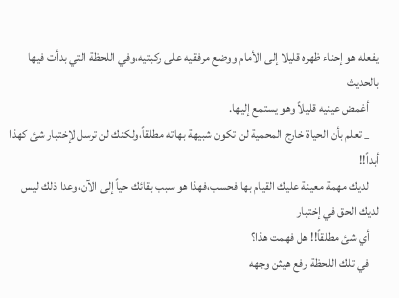يفعله هو إحناء ظهره قليلا إلى الأمام ووضع مرفقيه على ركبتيه،وفي اللحظة التي بدأت فيها بالحديث
    أغمض عينيه قليلاً وهو يستمع إليها.
    _ تعلم بأن الحياة خارج المحمية لن تكون شبيهة بهاته مطلقاً،ولكنك لن ترسل لإختبار شئ كهذا أبداً!!
    لديك مهمة معينة عليك القيام بها فحسب،فهذا هو سبب بقائك حياً إلى الآن،وعدا ذلك ليس لديك الحق في إختبار
    أي شئ مطلقاً!! هل فهمت هذا؟
    في تلك اللحظة رفع هيثن وجهه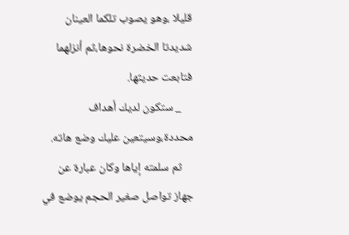قليلا ،وهو يصوب تلكما العينان شديدتا الخضرة نحوها،ثم أنزلهما فتابعت حديثها.
    _ ستكون لديك أهداف محددة،وسيتعين عليك وضع هاته.
    ثم سلمته إياها وكان عبارة عن جهاز تواصل صغير الحجم يوضع في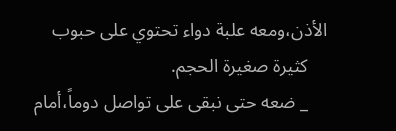الأذن،ومعه علبة دواء تحتوي على حبوب
    كثيرة صغيرة الحجم.
    _ ضعه حتى نبقى على تواصل دوماً،أمام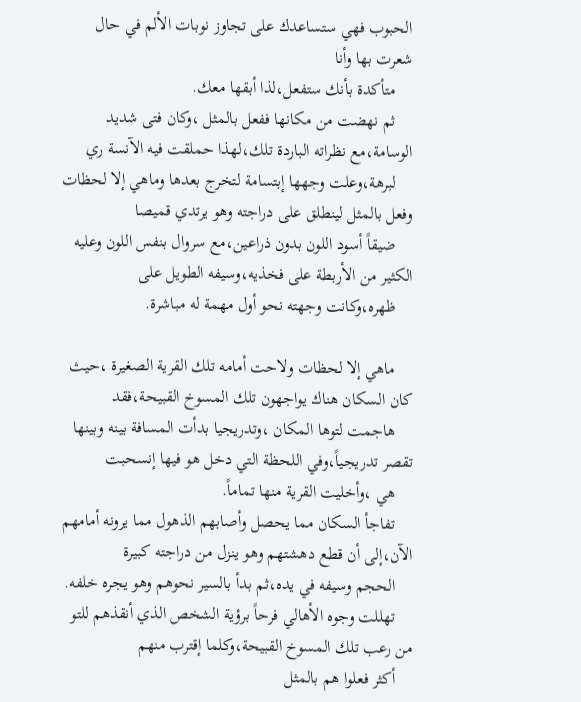الحبوب فهي ستساعدك على تجاوز نوبات الألم في حال شعرت بها وأنا
    متأكدة بأنك ستفعل،لذا أبقها معك.
    ثم نهضت من مكانها ففعل بالمثل ،وكان فتى شديد الوسامة،مع نظراته الباردة تلك،لهذا حملقت فيه الآنسة ري
    لبرهة،وعلت وجهها إبتسامة لتخرج بعدها وماهي إلا لحظات وفعل بالمثل لينطلق على دراجته وهو يرتدي قميصا
    ضيقاً أسود اللون بدون ذراعين،مع سروال بنفس اللون وعليه الكثير من الأربطة على فخذيه،وسيفه الطويل على
    ظهره،وكانت وجهته نحو أول مهمة له مباشرة.

    ماهي إلا لحظات ولاحت أمامه تلك القرية الصغيرة ،حيث كان السكان هناك يواجهون تلك المسوخ القبيحة،فقد
    هاجمت لتوها المكان ،وتدريجيا بدأت المسافة بينه وبينها تقصر تدريجياً،وفي اللحظة التي دخل هو فيها إنسحبت
    هي ،وأخليت القرية منها تماماً.
    تفاجأ السكان مما يحصل وأصابهم الذهول مما يرونه أمامهم الآن،إلى أن قطع دهشتهم وهو ينزل من دراجته كبيرة
    الحجم وسيفه في يده،ثم بدأ بالسير نحوهم وهو يجره خلفه.
    تهللت وجوه الأهالي فرحاً برؤية الشخص الذي أنقذهم للتو من رعب تلك المسوخ القبيحة،وكلما إقترب منهم
    أكثر فعلوا هم بالمثل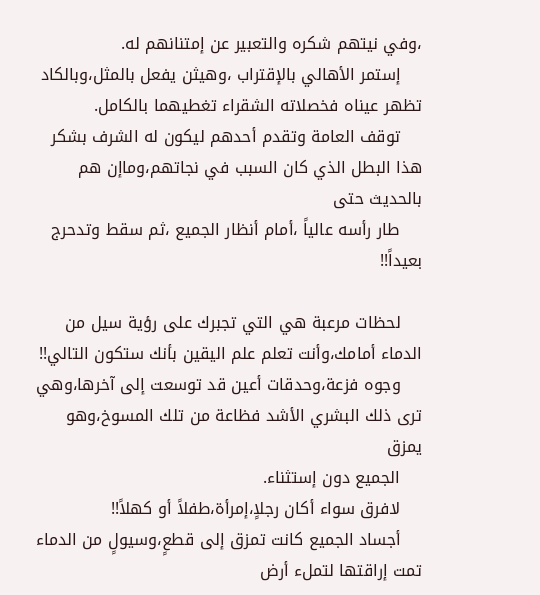،وفي نيتهم شكره والتعبير عن إمتنانهم له.
    إستمر الأهالي بالإقتراب ،وهيثن يفعل بالمثل،وبالكاد تظهر عيناه فخصلاته الشقراء تغطيهما بالكامل.
    توقف العامة وتقدم أحدهم ليكون له الشرف بشكر هذا البطل الذي كان السبب في نجاتهم،وماإن هم بالحديث حتى
    طار رأسه عالياً ،أمام أنظار الجميع ،ثم سقط وتدحرج بعيداً!!

    لحظات مرعبة هي التي تجبرك على رؤية سيل من الدماء أمامك،وأنت تعلم علم اليقين بأنك ستكون التالي!!
    وجوه فزعة،وحدقات أعين قد توسعت إلى آخرها،وهي ترى ذلك البشري الأشد فظاعة من تلك المسوخ،وهو يمزق
    الجميع دون إستثناء.
    لافرق سواء أكان رجلاٍ،إمرأة،طفلاً أو كهلاً!!
    أجساد الجميع كانت تمزق إلى قطعٍ،وسيولٍ من الدماء تمت إراقتها لتملء أرض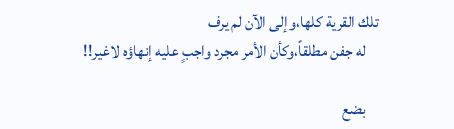تلك القرية كلها،وإلى الآن لم يرف
    له جفن مطلقاً،وكأن الأمر مجرد واجبٍ عليه إنهاؤه لاغير!!

    بضع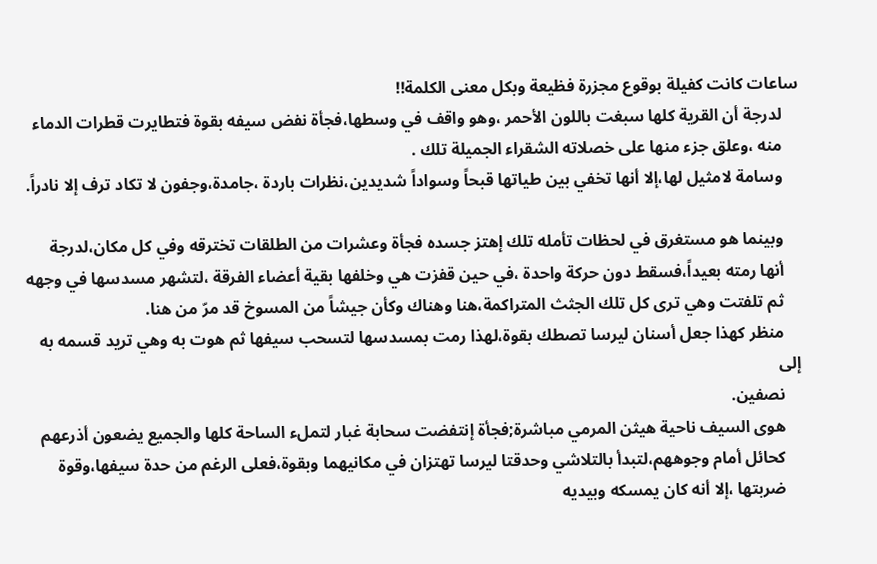ساعات كانت كفيلة بوقوع مجزرة فظيعة وبكل معنى الكلمة!!
    لدرجة أن القرية كلها سبغت باللون الأحمر ،وهو واقف في وسطها،فجأة نفض سيفه بقوة فتطايرت قطرات الدماء
    منه ،وعلق جزء منها على خصلاته الشقراء الجميلة تلك .
    وسامة لامثيل لها،إلا أنها تخفي بين طياتها قبحاً وسواداً شديدين،نظرات باردة ،جامدة،وجفون لا تكاد ترف إلا نادراً.

    وبينما هو مستغرق في لحظات تأمله تلك إهتز جسده فجأة وعشرات من الطلقات تخترقه وفي كل مكان،لدرجة
    أنها رمته بعيداً،فسقط دون حركة واحدة ،في حين قفزت هي وخلفها بقية أعضاء الفرقة ،لتشهر مسدسها في وجهه
    ثم تلفتت وهي ترى كل تلك الجثث المتراكمة،هنا وهناك وكأن جيشاً من المسوخ قد مرّ من هنا.
    منظر كهذا جعل أسنان ليرسا تصطك بقوة،لهذا رمت بمسدسها لتسحب سيفها ثم هوت به وهي تريد قسمه به إلى
    نصفين.
    هوى السيف ناحية هيثن المرمي مباشرة;فجأة إنتفضت سحابة غبار لتملء الساحة كلها والجميع يضعون أذرعهم
    كحائل أمام وجوههم،لتبدأ بالتلاشي وحدقتا ليرسا تهتزان في مكانيهما وبقوة،فعلى الرغم من حدة سيفها،وقوة
    ضربتها ،إلا أنه كان يمسكه وبيديه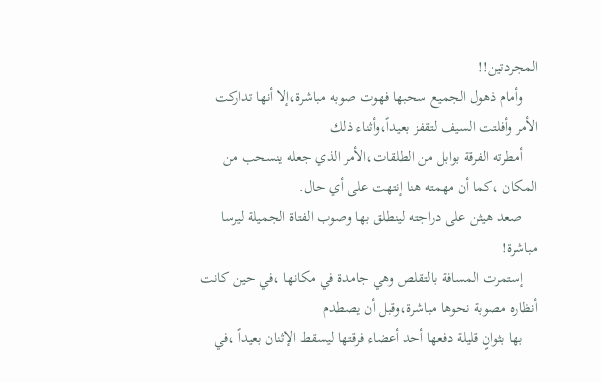المجردتين!!
    وأمام ذهول الجميع سحبها فهوت صوبه مباشرة،إلا أنها تداركت الأمر وأفلتت السيف لتقفز بعيداً،وأثناء ذلك
    أمطرته الفرقة بوابل من الطلقات،الأمر الذي جعله ينسحب من المكان ،كما أن مهمته هنا إنتهت على أي حال.
    صعد هيثن على دراجته لينطلق بها وصوب الفتاة الجميلة ليرسا مباشرة!
    إستمرت المسافة بالتقلص وهي جامدة في مكانها ،في حين كانت أنظاره مصوبة نحوها مباشرة،وقبل أن يصطدم
    بها بثوانٍ قليلة دفعها أحد أعضاء فرقتها ليسقط الإثنان بعيداً ،في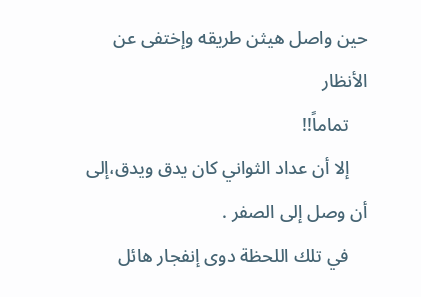حين واصل هيثن طريقه وإختفى عن الأنظار
    تماماً!!
    إلا أن عداد الثواني كان يدق ويدق،إلى أن وصل إلى الصفر .
    في تلك اللحظة دوى إنفجار هائل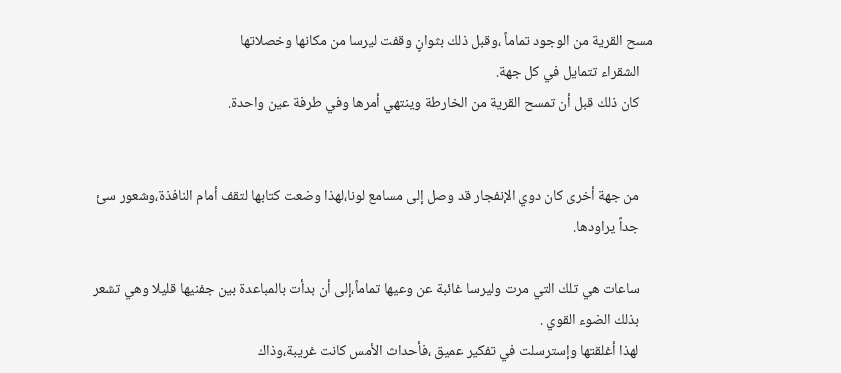مسح القرية من الوجود تماماً ،وقبل ذلك بثوانٍ وقفت ليرسا من مكانها وخصلاتها
    الشقراء تتمايل في كل جهة.
    كان ذلك قبل أن تمسح القرية من الخارطة وينتهي أمرها وفي طرفة عين واحدة.


    من جهة أخرى كان دوي الإنفجار قد وصل إلى مسامع لونا،لهذا وضعت كتابها لتقف أمام النافذة،وشعور سئ
    جداً يراودها.

    ساعات هي تلك التي مرت وليرسا غائبة عن وعيها تماماً،إلى أن بدأت بالمباعدة بين جفنيها قليلا وهي تشعر
    بذلك الضوء القوي .
    لهذا أغلقتها وإسترسلت في تفكير عميق ،فأحداث الأمس كانت غريبة،وذاك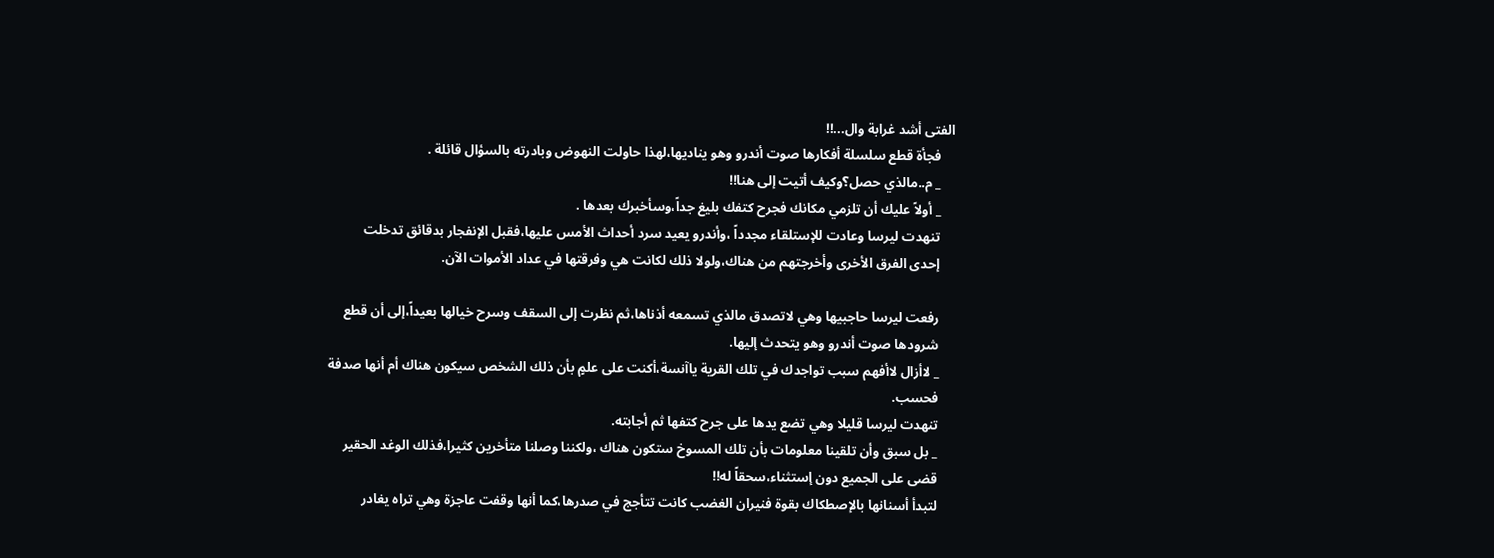الفتى أشد غرابة وال...!!
    فجأة قطع سلسلة أفكارها صوت أندرو وهو يناديها،لهذا حاولت النهوض وبادرته بالسؤال قائلة .
    _ م..مالذي حصل؟وكيف أتيت إلى هنا!!
    _ أولاً عليك أن تلزمي مكانك فجرح كتفك بليغ جداً،وسأخبرك بعدها .
    تنهدت ليرسا وعادت للإستلقاء مجدداً ،وأندرو يعيد سرد أحداث الأمس عليها،فقبل الإنفجار بدقائق تدخلت
    إحدى الفرق الأخرى وأخرجتهم من هناك،ولولا ذلك لكانت هي وفرقتها في عداد الأموات الآن.

    رفعت ليرسا حاجبيها وهي لاتصدق مالذي تسمعه أذناها،ثم نظرت إلى السقف وسرح خيالها بعيداً،إلى أن قطع
    شرودها صوت أندرو وهو يتحدث إليها.
    _ لاأزال لاأفهم سبب تواجدك في تلك القرية ياآنسة،أكنت على علمٍ بأن ذلك الشخص سيكون هناك أم أنها صدفة
    فحسب.
    تنهدت ليرسا قليلا وهي تضع يدها على جرح كتفها ثم أجابته.
    _ بل سبق وأن تلقينا معلومات بأن تلك المسوخ ستكون هناك ،ولكننا وصلنا متأخرين كثيرا،فذلك الوغد الحقير
    قضى على الجميع دون إستثناء،سحقاً له!!
    لتبدأ أسنانها بالإصطكاك بقوة فنيران الغضب كانت تتأجج في صدرها،كما أنها وقفت عاجزة وهي تراه يغادر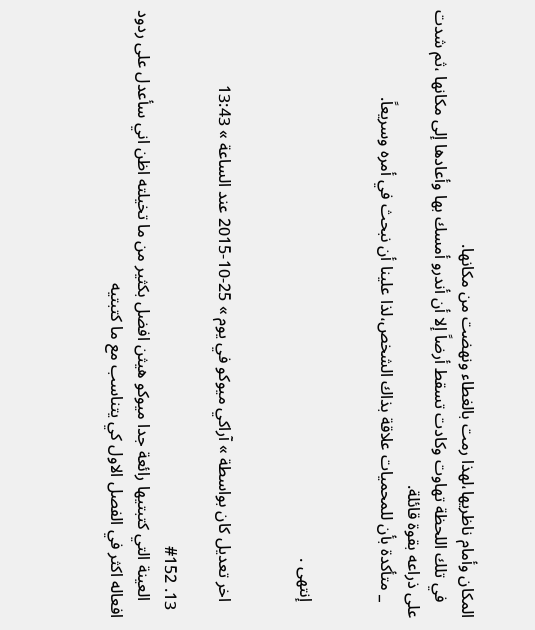المكان وأمام ناظريها،لهذا رمت بالغطاء ونهضت من مكانها.
    في تلك اللحظة تهاوت وكادت تسقط أرضاً إلا أن أندرو أمسك بها وأعادها إلى مكانها ،ثم شدت على ذراعه بقوة قائلة.
    _ متأكدة بأن للمحميات علاقة بذاك الشخص،لذا علينا أن نبحث في أمره وسريعاً.


    إنتهى .


    اخر تعديل كان بواسطة » آراكي ميوكو في يوم » 25-10-2015 عند الساعة » 13:43

  13. #152
    العينة التي كتبتيها رائعة جدا ميوكو هيثن افضل بكثير من ما تخيلته اظن اني سأعدل على ردود افعاله اكثر في الفصل الاول كي يتناسب مع ما كتبتيه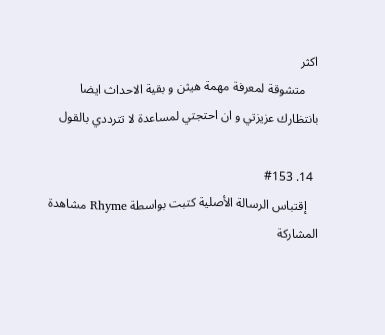اكثر
    متشوقة لمعرفة مهمة هيثن و بقية الاحداث ايضا بانتظارك عزيزتي و ان احتجتي لمساعدة لا تترددي بالقول

  14. #153
    إقتباس الرسالة الأصلية كتبت بواسطة Rhyme مشاهدة المشاركة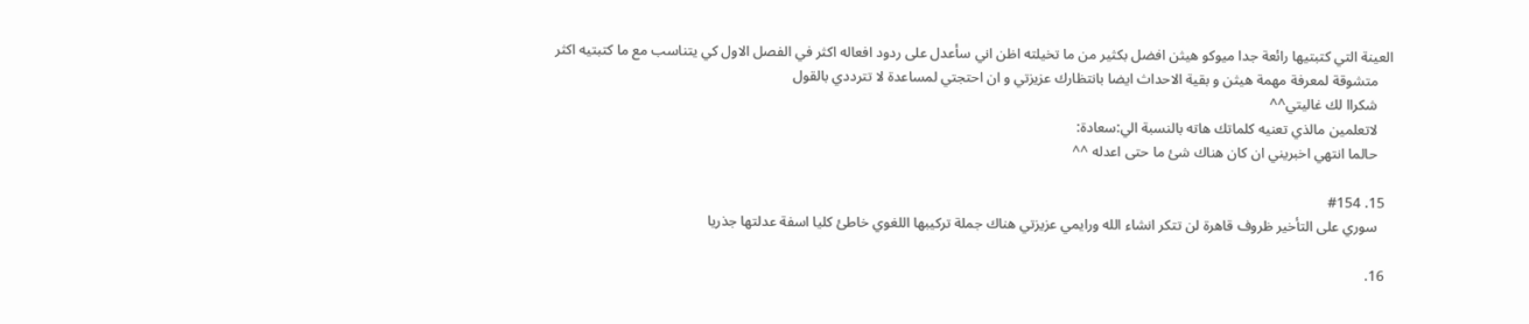العينة التي كتبتيها رائعة جدا ميوكو هيثن افضل بكثير من ما تخيلته اظن اني سأعدل على ردود افعاله اكثر في الفصل الاول كي يتناسب مع ما كتبتيه اكثر
    متشوقة لمعرفة مهمة هيثن و بقية الاحداث ايضا بانتظارك عزيزتي و ان احتجتي لمساعدة لا تترددي بالقول
    شكراا لك غاليتي^^
    لاتعلمين مالذي تعنيه كلماتك هاته بالنسبة الي:سعادة:
    حالما انتهي اخبريني ان كان هناك شئ ما حتى اعدله ^^

  15. #154
    سوري على التأخير ظروف قاهرة لن تتكر انشاء الله ورايمي عزيزتي هناك جملة تركيبها اللغوي خاطئ كليا اسفة عدلتها جذريا

  16.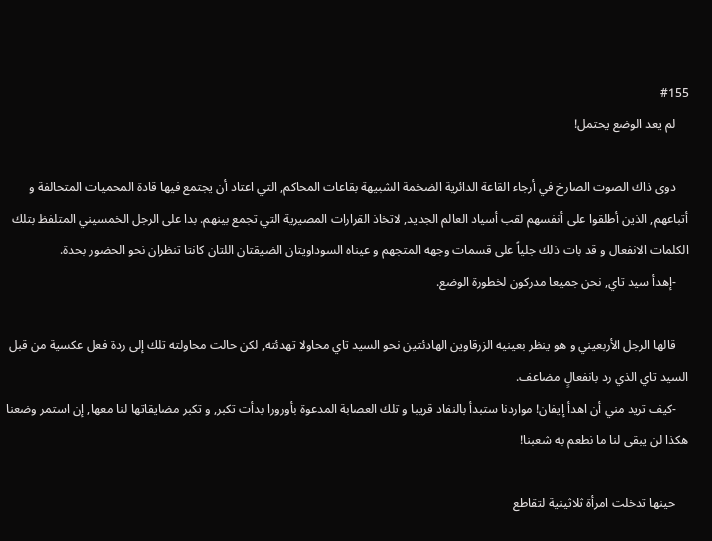#155
    لم يعد الوضع يحتمل!

    دوى ذاك الصوت الصارخ في أرجاء القاعة الدائرية الضخمة الشبيهة بقاعات المحاكم, التي اعتاد أن يجتمع فيها قادة المحميات المتحالفة و أتباعهم, الذين أطلقوا على أنفسهم لقب أسياد العالم الجديد, لاتخاذ القرارات المصيرية التي تجمع بينهم. بدا على الرجل الخمسيني المتلفظ بتلك الكلمات الانفعال و قد بات ذلك جلياً على قسمات وجهه المتجهم و عيناه السوداويتان الضيقتان اللتان كانتا تنظران نحو الحضور بحدة.
    -إهدأ سيد تاي, نحن جميعا مدركون لخطورة الوضع.

    قالها الرجل الأربعيني و هو ينظر بعينيه الزرقاوين الهادئتين نحو السيد تاي محاولا تهدئته, لكن حالت محاولته تلك إلى ردة فعل عكسية من قبل السيد تاي الذي رد بانفعالٍ مضاعف.
    -كيف تريد مني أن اهدأ إيفان! مواردنا ستبدأ بالنفاد قريبا و تلك العصابة المدعوة بأورورا بدأت تكبر, و تكبر مضايقاتها لنا معها, إن استمر وضعنا هكذا لن يبقى لنا ما نطعم به شعبنا!

    حينها تدخلت امرأة ثلاثينية لتقاطع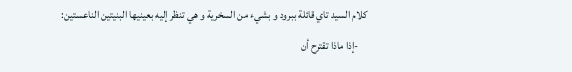كلام السيد تاي قائلة ببرود و بشيء من السخرية و هي تنظر إليه بعينيها البنيتين الناعستين:
    -إذا ماذا تقترح أن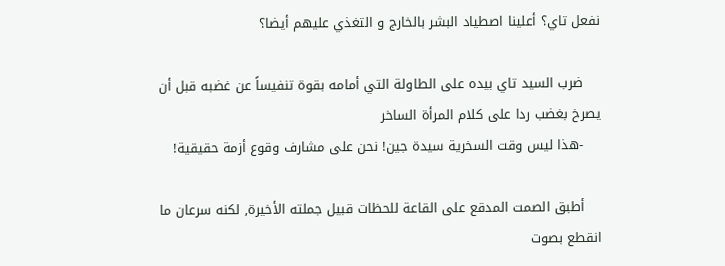نفعل تاي؟ أعلينا اصطياد البشر بالخارج و التغذي عليهم أيضا؟

    ضرب السيد تاي بيده على الطاولة التي أمامه بقوة تنفيساً عن غضبه قبل أن يصرخ بغضب ردا على كلام المرأة الساخر
    -هذا ليس وقت السخرية سيدة جين! نحن على مشارف وقوع أزمة حقيقية!

    أطبق الصمت المدقع على القاعة للحظات قبيل جملته الأخيرة, لكنه سرعان ما انقطع بصوت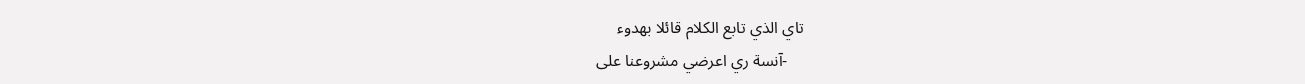تاي الذي تابع الكلام قائلا بهدوء
    -آنسة ري اعرضي مشروعنا على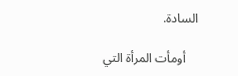السادة.

    أومأت المرأة التي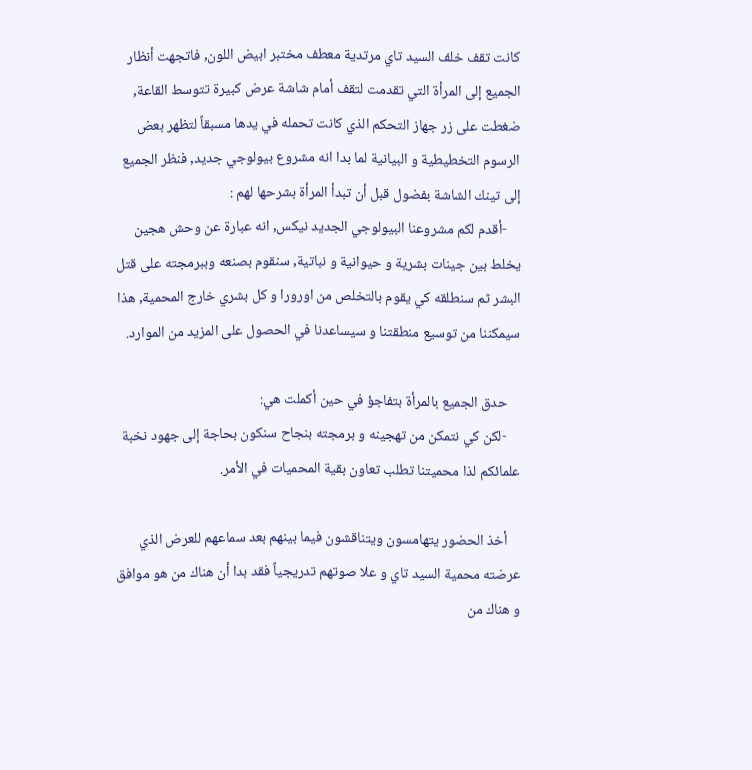كانت تقف خلف السيد تاي مرتدية معطف مختبر ابيض اللون, فاتجهت أنظار الجميع إلى المرأة التي تقدمت لتقف أمام شاشة عرض كبيرة تتوسط القاعة, ضغطت على زر جهاز التحكم الذي كانت تحمله في يدها مسبقاً لتظهر بعض الرسوم التخطيطية و البيانية لما بدا انه مشروع بيولوجي جديد, فنظر الجميع إلى تينك الشاشة بفضول قبل أن تبدأ المرأة بشرحها لهم :
    -أقدم لكم مشروعنا البيولوجي الجديد نيكس, انه عبارة عن وحش هجين يخلط بين جينات بشرية و حيوانية و نباتية, سنقوم بصنعه وببرمجته على قتل البشر ثم سنطلقه كي يقوم بالتخلص من اورورا و كل بشري خارج المحمية, هذا سيمكننا من توسيع منطقتنا و سيساعدنا في الحصول على المزيد من الموارد.

    حدق الجميع بالمرأة بتفاجؤ في حين أكملت هي:
    -لكن كي نتمكن من تهجينه و برمجته بنجاح سنكون بحاجة إلى جهود نخبة علمائكم لذا محميتنا تطلب تعاون بقية المحميات في الأمر.

    أخذ الحضور يتهامسون ويتناقشون فيما بينهم بعد سماعهم للعرض الذي عرضته محمية السيد تاي و علا صوتهم تدريجياً فقد بدا أن هناك من هو موافق و هناك من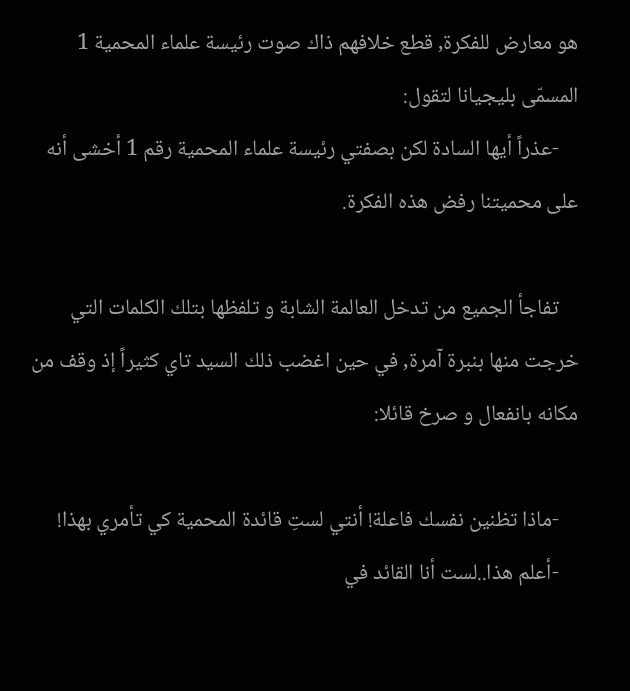هو معارض للفكرة, قطع خلافهم ذاك صوت رئيسة علماء المحمية 1 المسمّى بليجيانا لتقول:
    -عذراً أيها السادة لكن بصفتي رئيسة علماء المحمية رقم 1 أخشى أنه على محميتنا رفض هذه الفكرة.

    تفاجأ الجميع من تدخل العالمة الشابة و تلفظها بتلك الكلمات التي خرجت منها بنبرة آمرة, في حين اغضب ذلك السيد تاي كثيراً إذ وقف من مكانه بانفعال و صرخ قائلا:

    -ماذا تظنين نفسك فاعلة! أنتي لستِ قائدة المحمية كي تأمري بهذا!
    -أعلم هذا..لست أنا القائد في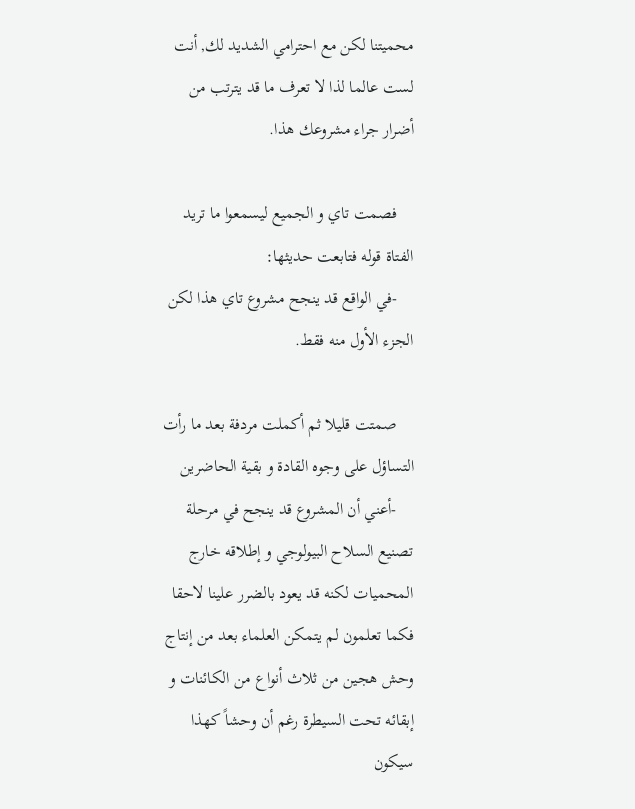محميتنا لكن مع احترامي الشديد لك, أنت لست عالما لذا لا تعرف ما قد يترتب من أضرار جراء مشروعك هذا.

    فصمت تاي و الجميع ليسمعوا ما تريد الفتاة قوله فتابعت حديثها:
    -في الواقع قد ينجح مشروع تاي هذا لكن الجزء الأول منه فقط.

    صمتت قليلا ثم أكملت مردفة بعد ما رأت التساؤل على وجوه القادة و بقية الحاضرين
    -أعني أن المشروع قد ينجح في مرحلة تصنيع السلاح البيولوجي و إطلاقه خارج المحميات لكنه قد يعود بالضرر علينا لاحقا فكما تعلمون لم يتمكن العلماء بعد من إنتاج وحش هجين من ثلاث أنواع من الكائنات و إبقائه تحت السيطرة رغم أن وحشاً كهذا سيكون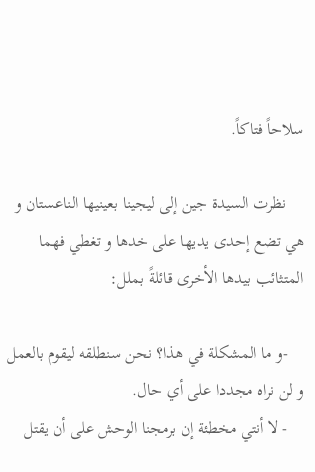سلاحاً فتاكاً.

    نظرت السيدة جين إلى ليجينا بعينيها الناعستان و هي تضع إحدى يديها على خدها و تغطي فهما المتثائب بيدها الأخرى قائلةً بملل:

    -و ما المشكلة في هذا؟ نحن سنطلقه ليقوم بالعمل و لن نراه مجددا على أي حال.
    - لا أنتي مخطئة إن برمجنا الوحش على أن يقتل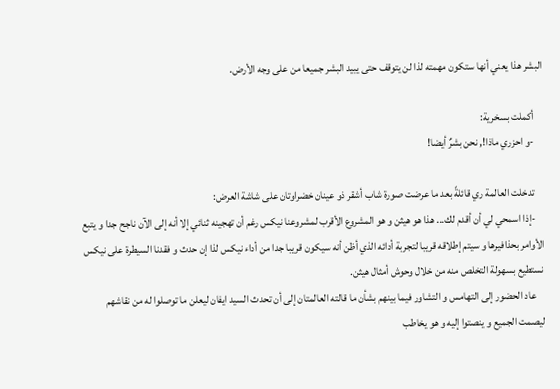البشر هذا يعني أنها ستكون مهمته لذا لن يتوقف حتى يبيد البشر جميعا من على وجه الأرض.

    أكملت بسخرية:
    -و احزري ماذا!, نحن بشرٌ أيضا!

    تدخلت العالمة ري قائلةً بعد ما عرضت صورة شاب أشقر ذو عينان خضراوتان على شاشة العرض:
    -إذا اسمحي لي أن أقدم لك... هذا هو هيثن و هو المشروع الأقرب لمشروعنا نيكس رغم أن تهجينه ثنائي إلا أنه إلى الآن ناجح جدا و يتبع الأوامر بحذافيرها و سيتم إطلاقه قريبا لتجربة أدائه الذي أظن أنه سيكون قريبا جدا من أداء نيكس لذا إن حدث و فقدنا السيطرة على نيكس نستطيع بسهولة التخلص منه من خلال وحوش أمثال هيثن.
    عاد الحضور إلى التهامس و التشاور فيما بينهم بشأن ما قالته العالمتان إلى أن تحدث السيد ايفان ليعلن ما توصلوا له من نقاشهم ليصمت الجميع و ينصتوا إليه و هو يخاطب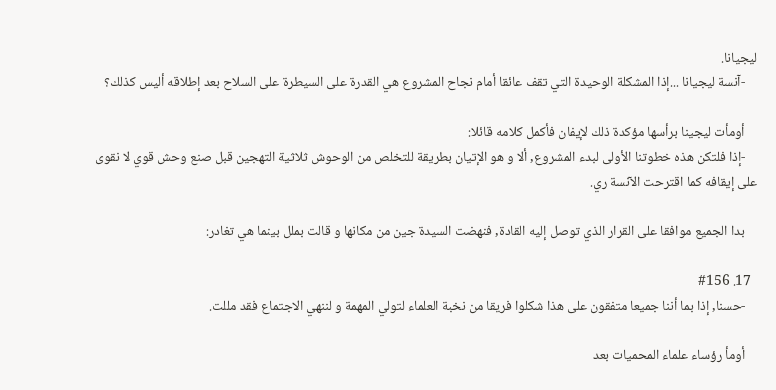ليجيانا.
    -آنسة ليجيانا ...إذا المشكلة الوحيدة التي تقف عائقا أمام نجاح المشروع هي القدرة على السيطرة على السلاح بعد إطلاقه أليس كذلك؟

    أومأت ليجينا برأسها مؤكدة ذلك لإيفان فأكمل كلامه قائلا:
    -إذا فلتكن هذه خطوتنا الأولى لبدء المشروع, ألا و هو الإتيان بطريقة للتخلص من الوحوش ثلاثية التهجين قبل صنع وحش قوي لا نقوى على إيقافه كما اقترحت الآنسة ري.

    بدا الجميع موافقا على القرار الذي توصل إليه القادة, فنهضت السيدة جين من مكانها و قالت بملل بينما هي تغادر:

  17. #156
    -حسنا, إذا بما أننا جميعا متفقون على هذا شكلوا فريقا من نخبة العلماء لتولي المهمة و لننهي الاجتماع فقد مللت.

    أومأ رؤساء علماء المحميات بعد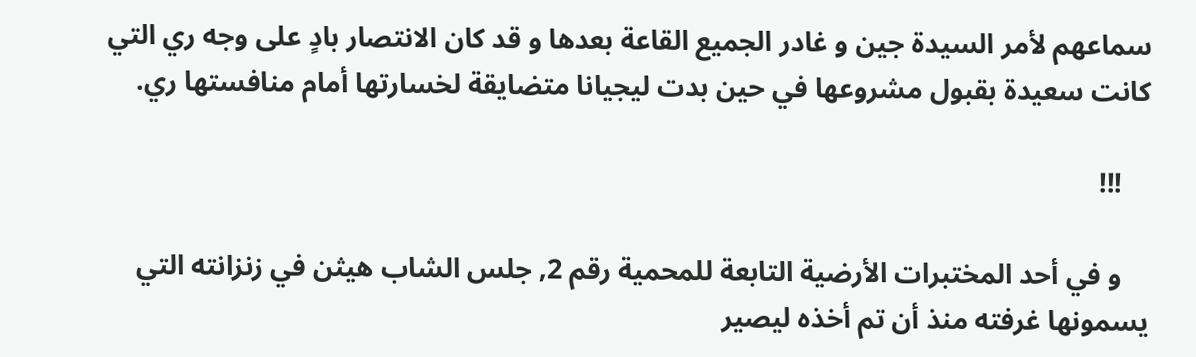سماعهم لأمر السيدة جين و غادر الجميع القاعة بعدها و قد كان الانتصار بادٍ على وجه ري التي كانت سعيدة بقبول مشروعها في حين بدت ليجيانا متضايقة لخسارتها أمام منافستها ري.

    !!!

    و في أحد المختبرات الأرضية التابعة للمحمية رقم 2, جلس الشاب هيثن في زنزانته التي يسمونها غرفته منذ أن تم أخذه ليصير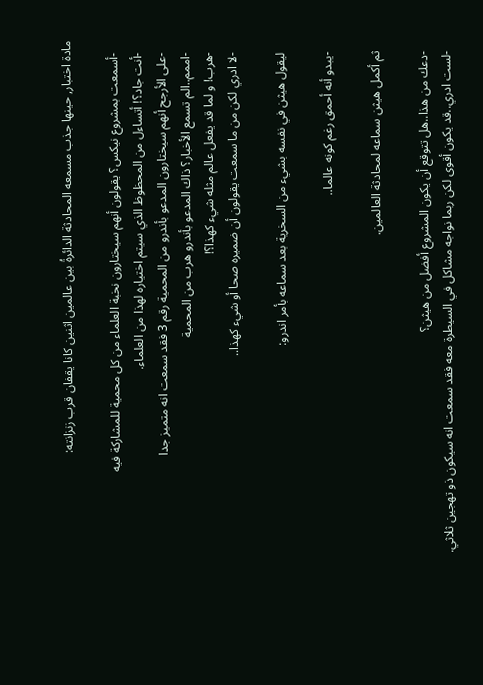مادة اختبار, حينها جذب مسمعه المحادثة الدائرةُ بين عالمين اثنين كانا يقفان قرب زنزانته:

    -أسمعت بمشروع نيكس؟ يقولون أنهم سيختارون نخبة العلماء من كل محمية للمشاركة فيه
    -أنت جاد؟! أتساءل من المحظوظ الذي سيتم اختياره لهذا من العلماء.
    -على الأرجح أنهم سيختارون المدعو بأندرو من المحمية رقم 3 فقد سمعت انه متميز جدا
    -اممم..الم تسمع الأخبار؟ ذاك المدعو بأندرو هرب من المحمية
    -هرب! و لما قد يفعل عالم مثله شيء كهذا؟!
    -لا ادري لكن من ما سمعت يقولون أن ضميره صحا أو شيء كهذا..

    ليقول هيثن في نفسه بشيء من السخرية بعد سماعه بأمر اندرو:

    -يبدو أنه أحمق رغم كونه عالما..

    ثم أكمل هيثن سماعه لمحادثة العالمين.

    -دعك من هذا..هل تتوقع أن يكون المشروع أفضل من هيثن؟
    -لست ادري..قد يكون أقوى لكن ربما نواجه مشاكل في السيطرة معه فقد سمعت انه سيكون ذو تهجين ثلاثي.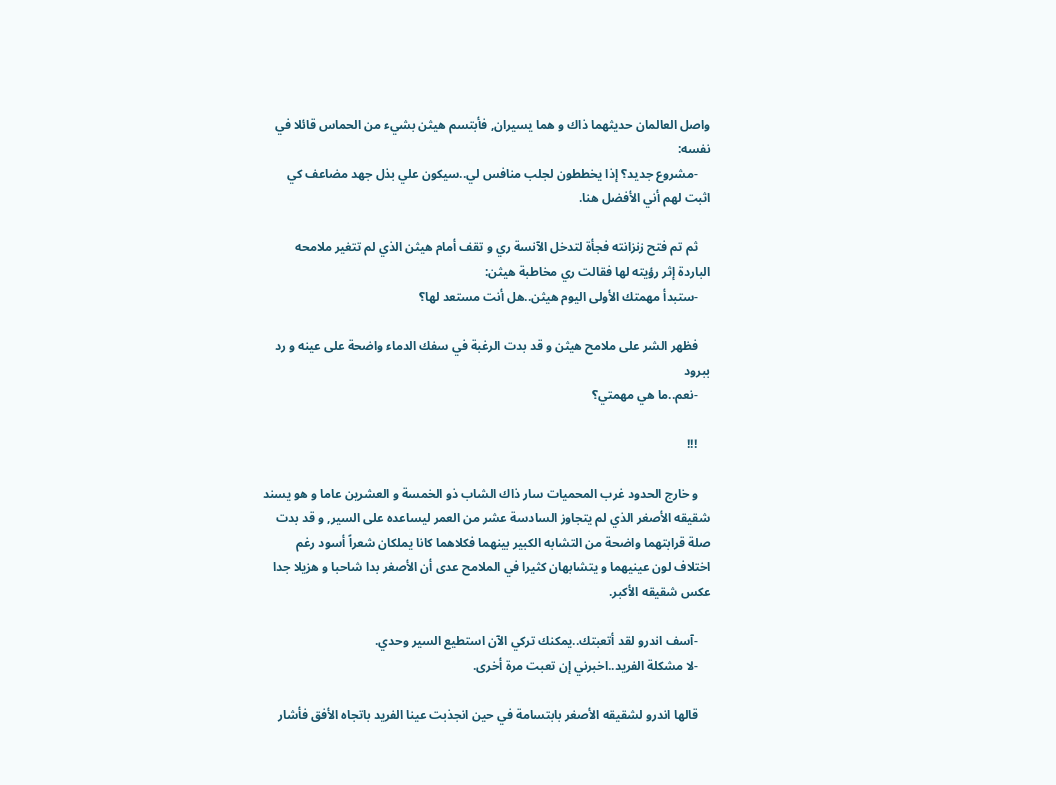واصل العالمان حديثهما ذاك و هما يسيران, فأبتسم هيثن بشيء من الحماس قائلا في نفسه:
    -مشروع جديد؟ إذا يخططون لجلب منافس لي..سيكون علي بذل جهد مضاعف كي اثبت لهم أني الأفضل هنا.

    ثم تم فتح زنزانته فجأة لتدخل الآنسة ري و تقف أمام هيثن الذي لم تتغير ملامحه الباردة إثر رؤيته لها فقالت ري مخاطبة هيثن:
    -ستبدأ مهمتك الأولى اليوم هيثن..هل أنت مستعد لها؟

    فظهر الشر على ملامح هيثن و قد بدت الرغبة في سفك الدماء واضحة على عينه و رد ببرود
    -نعم..ما هي مهمتي؟

    !!!

    و خارج الحدود غرب المحميات سار ذاك الشاب ذو الخمسة و العشرين عاما و هو يسند شقيقه الأصغر الذي لم يتجاوز السادسة عشر من العمر ليساعده على السير, و قد بدت صلة قرابتهما واضحة من التشابه الكبير بينهما فكلاهما كانا يملكان شعراً أسود رغم اختلاف لون عينيهما و يتشابهان كثيرا في الملامح عدى أن الأصغر بدا شاحبا و هزيلا جدا عكس شقيقه الأكبر.

    -آسف اندرو لقد أتعبتك..يمكنك تركي الآن استطيع السير وحدي.
    -لا مشكلة الفريد..اخبرني إن تعبت مرة أخرى.

    قالها اندرو لشقيقه الأصغر بابتسامة في حين انجذبت عينا الفريد باتجاه الأفق فأشار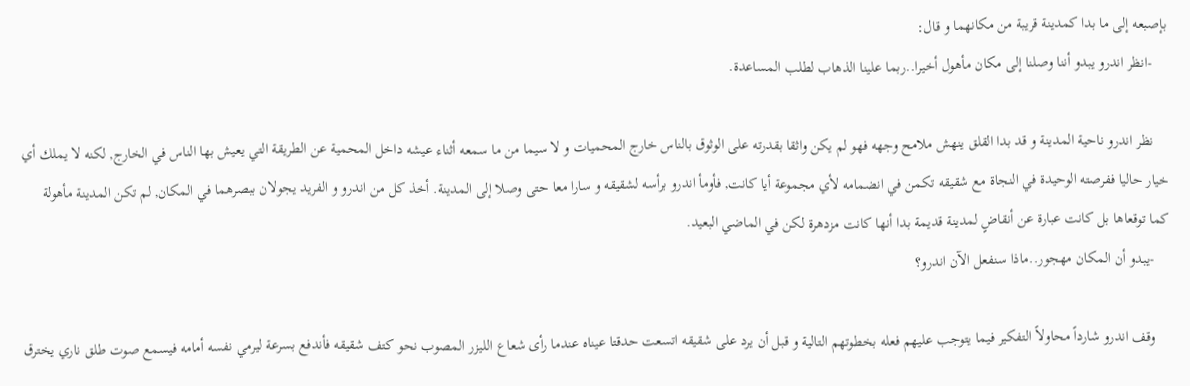بإصبعه إلى ما بدا كمدينة قريبة من مكانهما و قال:
    -انظر اندرو يبدو أننا وصلنا إلى مكان مأهول أخيرا..ربما علينا الذهاب لطلب المساعدة.

    نظر اندرو ناحية المدينة و قد بدا القلق ينهش ملامح وجهه فهو لم يكن واثقا بقدرته على الوثوق بالناس خارج المحميات و لا سيما من ما سمعه أثناء عيشه داخل المحمية عن الطريقة التي يعيش بها الناس في الخارج, لكنه لا يملك أي خيار حاليا ففرصته الوحيدة في النجاة مع شقيقه تكمن في انضمامه لأي مجموعة أيا كانت, فأومأ اندرو برأسه لشقيقه و سارا معا حتى وصلا إلى المدينة. أخذ كل من اندرو و الفريد يجولان ببصرهما في المكان, لم تكن المدينة مأهولة كما توقعاها بل كانت عبارة عن أنقاضٍ لمدينة قديمة بدا أنها كانت مزدهرة لكن في الماضي البعيد.
    -يبدو أن المكان مهجور..ماذا سنفعل الآن اندرو؟

    وقف اندرو شارداً محاولاً التفكير فيما يتوجب عليهم فعله بخطوتهم التالية و قبل أن يرد على شقيقه اتسعت حدقتا عيناه عندما رأى شعاع الليزر المصوب نحو كتف شقيقه فأندفع بسرعة ليرمي نفسه أمامه فيسمع صوت طلق ناري يخترق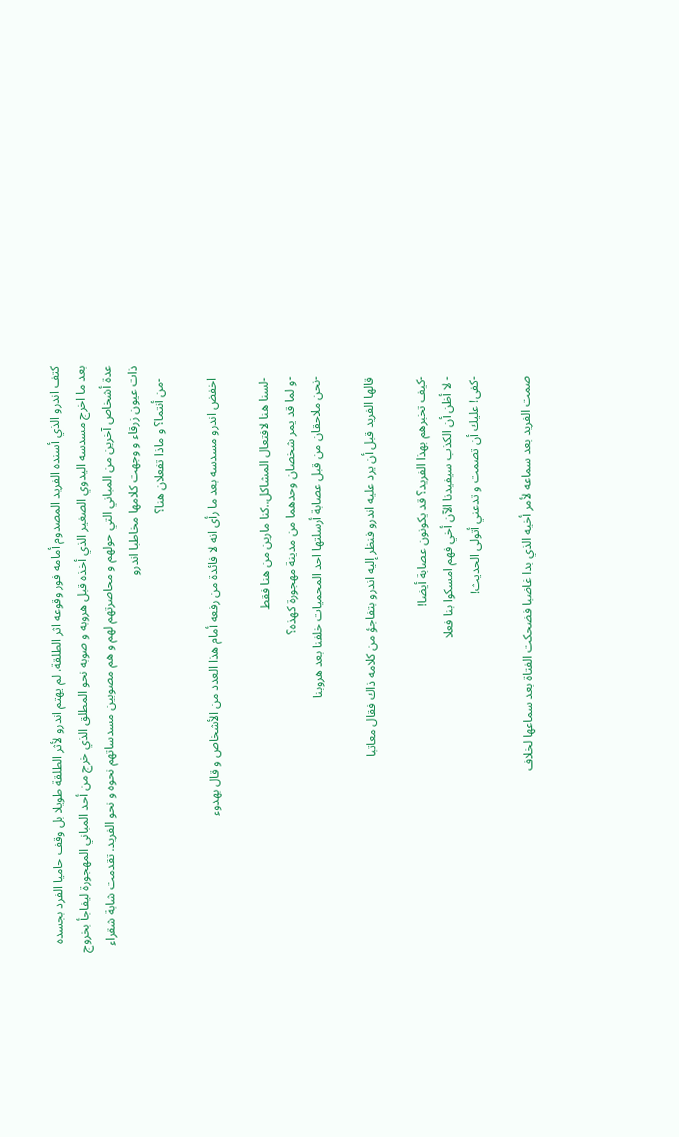كتف اندرو الذي أسنده الفريد المصدوم أمامه فور وقوعه اثر الطلقة. لم يهتم اندرو لأثر الطلقة طويلا بل وقف حاميا الفرد بجسده بعد ما اخرج مسدسه اليدوي الصغير الذي أخذه قبل هروبه و صوبه نحو المطلق الذي خرج من أحد المباني المهجورة ليفاجأ بخروج عدة أشخاص آخرين من المباني التي حولهم و محاصرتهم لهم و هم مصوبين مسدساتهم نحوه و نحو الفريد. تقدمت شابة شقراء ذات عيون زرقاء و وجهت كلامها مخاطبا اندرو
    -من أنتما؟ و ماذا تفعلان هنا؟

    اخفض اندرو مسدسه بعد ما رأى انه لا فائدة من رفعه أمام هذا العدد من الأشخاص و قال بهدوء

    -لسنا هنا لافتعال المشاكل..كنا مارين من هنا فقط
    -و لما قد يمر شخصان وحدهما من مدينة مهجورة كهذه؟
    -نحن ملاحقان من قبل عصابة أرسلتها احد المحميات خلفنا بعد هروبنا

    قالها الفريد قبل أن يرد عليه اندرو فنظر إليه اندرو بتفاجؤ من كلامه ذاك فقال معاتبا

    -كيف تخبرهم بهذا الفريد؟ قد يكونون عصابة أيضا!
    - لا أظن أن الكذب سيفيدنا الآن أخي فهم امسكوا بنا فعلا
    -كفى! عليك أن تصمت و تدعني أتولى الحديث!

    صمت الفريد بعد سماعه لأمر أخيه الذي بدا غاضبا فضحكت الفتاة بعد سماعها لخلاف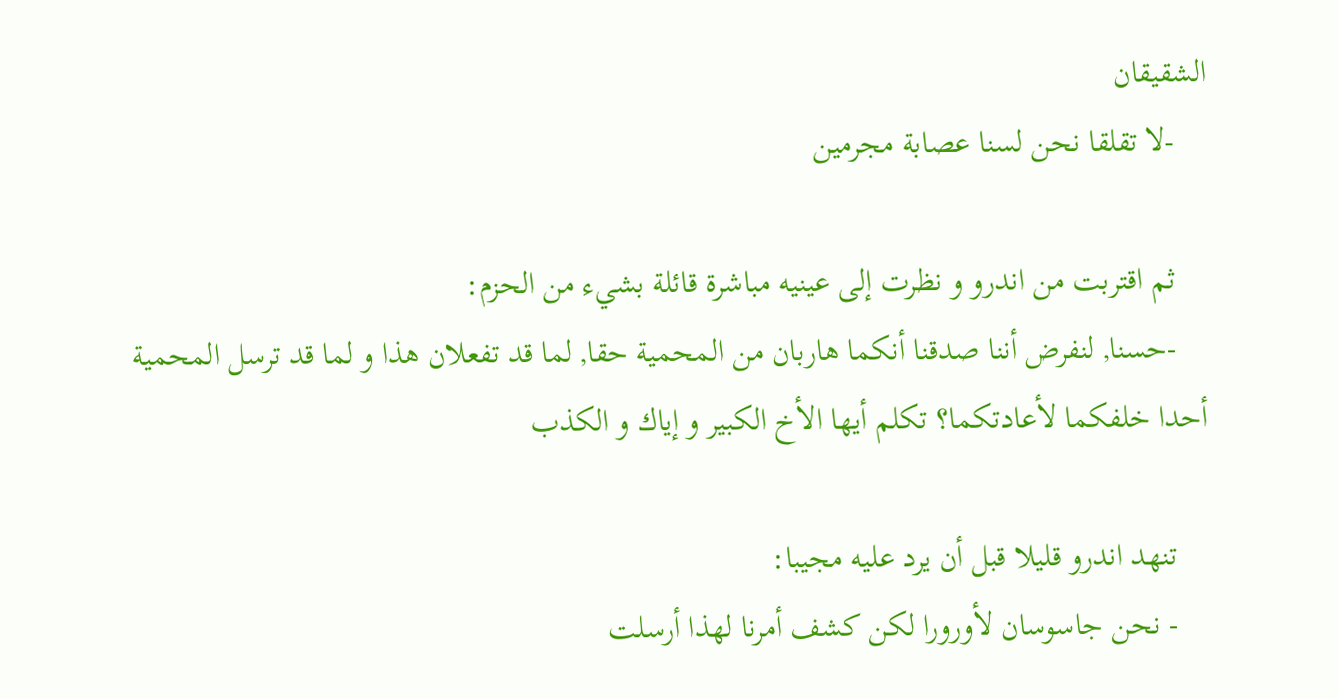الشقيقان
    -لا تقلقا نحن لسنا عصابة مجرمين

    ثم اقتربت من اندرو و نظرت إلى عينيه مباشرة قائلة بشيء من الحزم:
    -حسنا, لنفرض أننا صدقنا أنكما هاربان من المحمية حقا, لما قد تفعلان هذا و لما قد ترسل المحمية أحدا خلفكما لأعادتكما؟ تكلم أيها الأخ الكبير و إياك و الكذب

    تنهد اندرو قليلا قبل أن يرد عليه مجيبا:
    - نحن جاسوسان لأورورا لكن كشف أمرنا لهذا أرسلت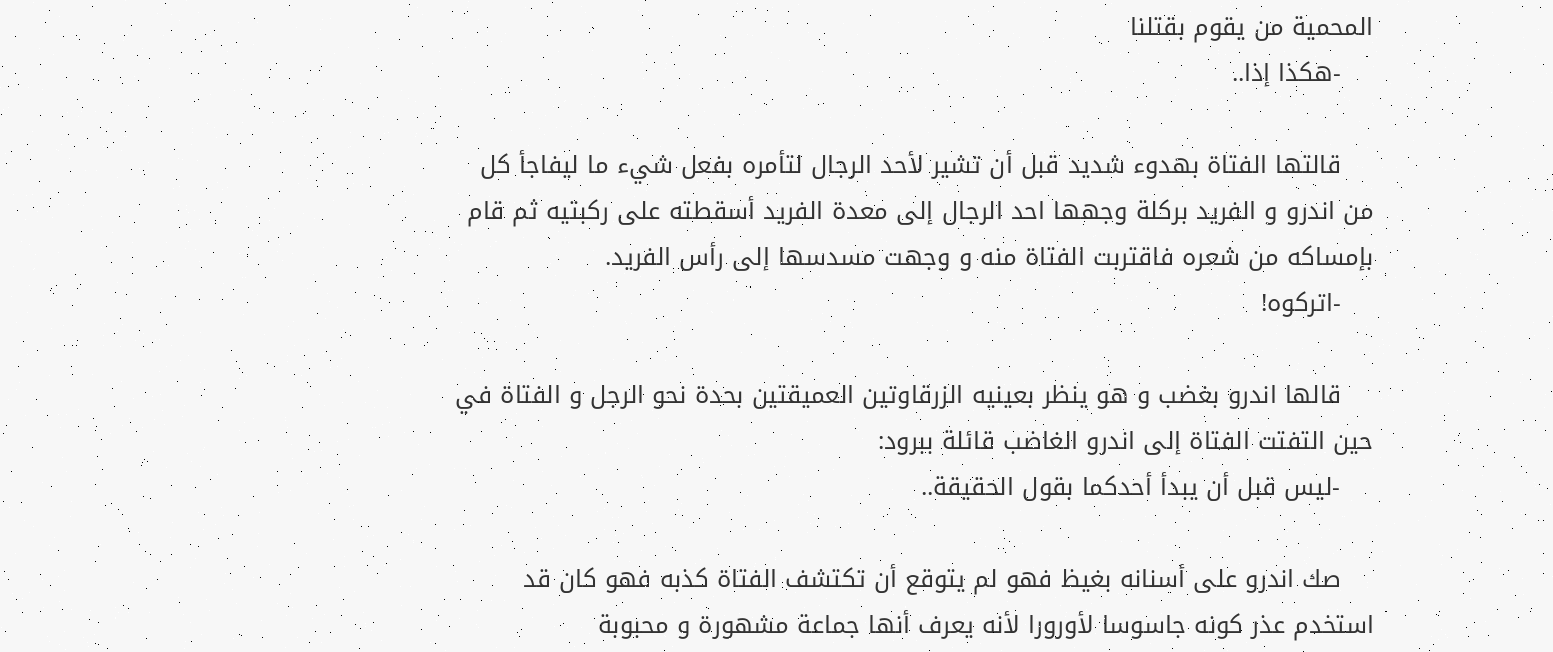المحمية من يقوم بقتلنا
    -هكذا إذا..

    قالتها الفتاة بهدوء شديد قبل أن تشير لأحد الرجال لتأمره بفعل شيء ما ليفاجأ كل من اندرو و الفريد بركلة وجهها احد الرجال إلى معدة الفريد أسقطته على ركبتيه ثم قام بإمساكه من شعره فاقتربت الفتاة منه و وجهت مسدسها إلى رأس الفريد.
    -اتركوه!

    قالها اندرو بغضب و هو ينظر بعينيه الزرقاوتين العميقتين بحدة نحو الرجل و الفتاة في حين التفتت الفتاة إلى اندرو الغاضب قائلة ببرود:
    -ليس قبل أن يبدأ أحدكما بقول الحقيقة..

    صك اندرو على أسنانه بغيظ فهو لم يتوقع أن تكتشف الفتاة كذبه فهو كان قد استخدم عذر كونه جاسوسا لأورورا لأنه يعرف أنها جماعة مشهورة و محبوبة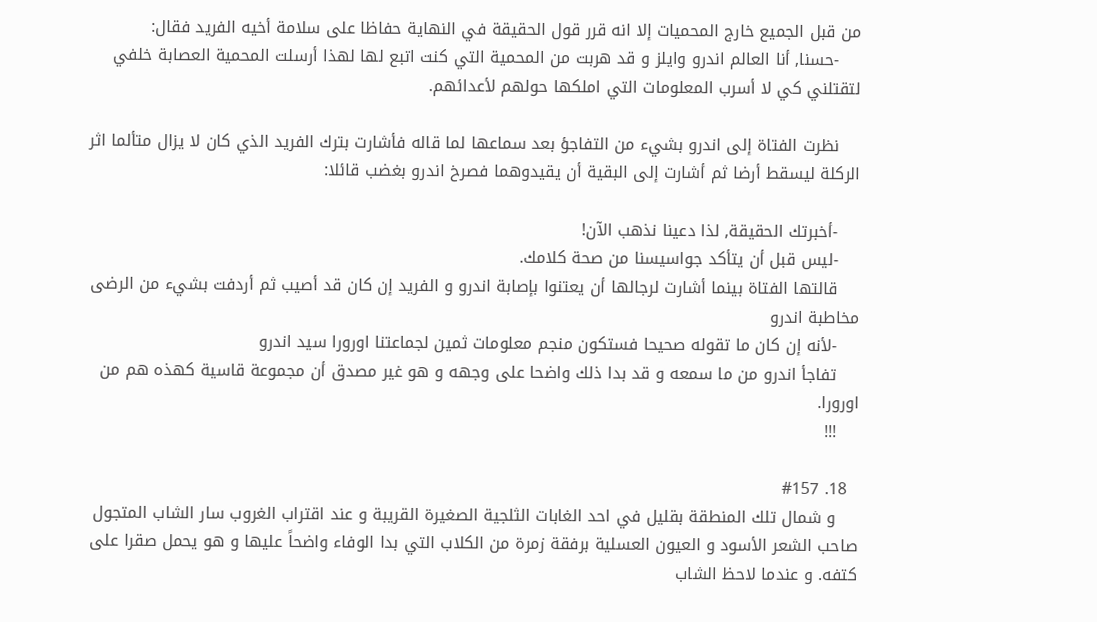من قبل الجميع خارج المحميات إلا انه قرر قول الحقيقة في النهاية حفاظا على سلامة أخيه الفريد فقال:
    -حسنا, أنا العالم اندرو وايلز و قد هربت من المحمية التي كنت اتبع لها لهذا أرسلت المحمية العصابة خلفي لتقتلني كي لا أسرب المعلومات التي املكها حولهم لأعدائهم.

    نظرت الفتاة إلى اندرو بشيء من التفاجؤ بعد سماعها لما قاله فأشارت بترك الفريد الذي كان لا يزال متألما اثر الركلة ليسقط أرضا ثم أشارت إلى البقية أن يقيدوهما فصرخ اندرو بغضب قائلا:

    -أخبرتك الحقيقة, لذا دعينا نذهب الآن!
    -ليس قبل أن يتأكد جواسيسنا من صحة كلامك.
    قالتها الفتاة بينما أشارت لرجالها أن يعتنوا بإصابة اندرو و الفريد إن كان قد أصيب ثم أردفت بشيء من الرضى مخاطبة اندرو
    -لأنه إن كان ما تقوله صحيحا فستكون منجم معلومات ثمين لجماعتنا اورورا سيد اندرو
    تفاجأ اندرو من ما سمعه و قد بدا ذلك واضحا على وجهه و هو غير مصدق أن مجموعة قاسية كهذه هم من اورورا.
    !!!

  18. #157
    و شمال تلك المنطقة بقليل في احد الغابات الثلجية الصغيرة القريبة و عند اقتراب الغروب سار الشاب المتجول صاحب الشعر الأسود و العيون العسلية برفقة زمرة من الكلاب التي بدا الوفاء واضحاً عليها و هو يحمل صقرا على كتفه. و عندما لاحظ الشاب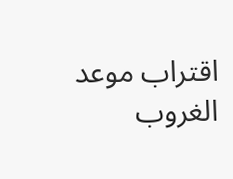اقتراب موعد الغروب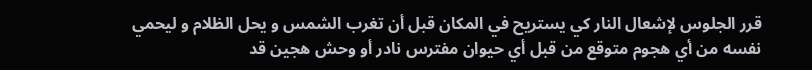قرر الجلوس لإشعال النار كي يستريح في المكان قبل أن تغرب الشمس و يحل الظلام و ليحمي نفسه من أي هجوم متوقع من قبل أي حيوان مفترس نادر أو وحش هجين قد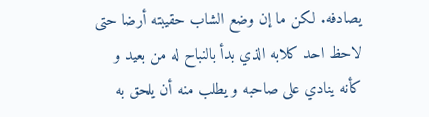يصادفه. لكن ما إن وضع الشاب حقيبته أرضا حتى لاحظ احد كلابه الذي بدأ بالنباح له من بعيد و كأنه ينادي على صاحبه و يطلب منه أن يلحق به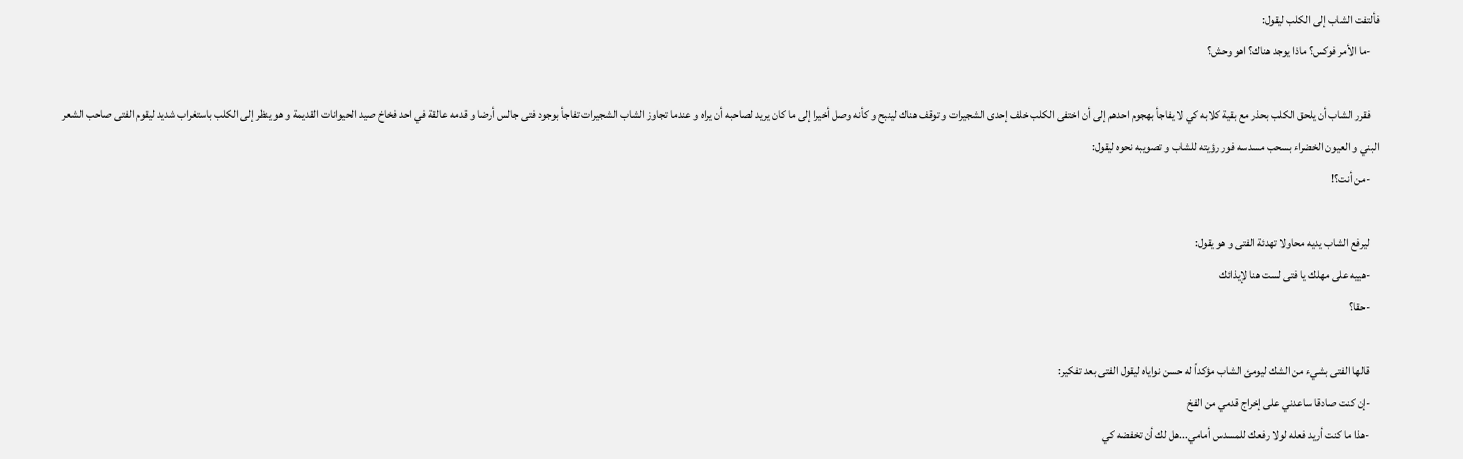فألتفت الشاب إلى الكلب ليقول:
    -ما الأمر فوكس؟ ماذا يوجد هناك؟ اهو وحش؟

    فقرر الشاب أن يلحق الكلب بحذر مع بقية كلابه كي لا يفاجأ بهجوم احدهم إلى أن اختفى الكلب خلف إحدى الشجيرات و توقف هناك لينبح و كأنه وصل أخيرا إلى ما كان يريد لصاحبه أن يراه و عندما تجاوز الشاب الشجيرات تفاجأ بوجود فتى جالس أرضا و قدمه عالقة في احد فخاخ صيد الحيوانات القديمة و هو ينظر إلى الكلب باستغراب شديد ليقوم الفتى صاحب الشعر البني و العيون الخضراء بسحب مسدسه فور رؤيته للشاب و تصويبه نحوه ليقول:
    -من أنت؟!

    ليرفع الشاب يديه محاولا تهدئة الفتى و هو يقول:
    -هييه على مهلك يا فتى لست هنا لإيذائك
    -حقا؟

    قالها الفتى بشيء من الشك ليومئ الشاب مؤكداً له حسن نواياه ليقول الفتى بعد تفكير:
    -إن كنت صادقا ساعدني على إخراج قدمي من الفخ
    -هذا ما كنت أريد فعله لولا رفعك للمسدس أمامي...هل لك أن تخفضه كي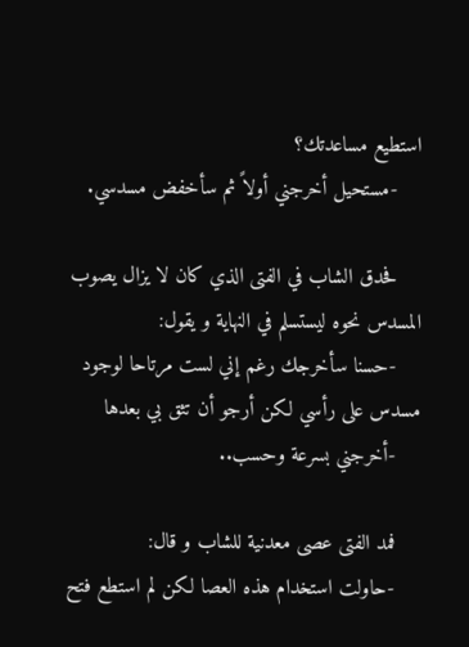استطيع مساعدتك؟
    -مستحيل أخرجني أولاً ثم سأخفض مسدسي.

    فحدق الشاب في الفتى الذي كان لا يزال يصوب المسدس نحوه ليستسلم في النهاية و يقول:
    -حسنا سأخرجك رغم إني لست مرتاحا لوجود مسدس على رأسي لكن أرجو أن تثق بي بعدها
    -أخرجني بسرعة وحسب..

    فمد الفتى عصى معدنية للشاب و قال:
    -حاولت استخدام هذه العصا لكن لم استطع فتح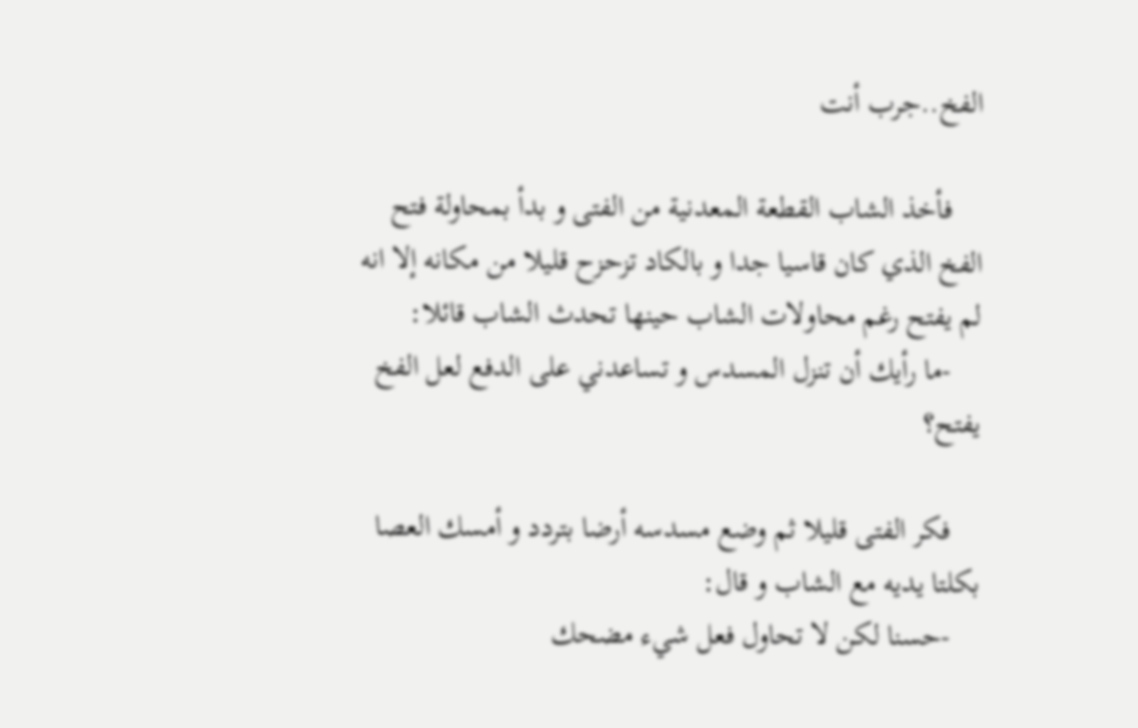الفخ..جرب أنت

    فأخذ الشاب القطعة المعدنية من الفتى و بدأ بمحاولة فتح الفخ الذي كان قاسيا جدا و بالكاد تزحزح قليلا من مكانه إلا انه لم يفتح رغم محاولات الشاب حينها تحدث الشاب قائلا:
    -ما رأيك أن تنزل المسدس و تساعدني على الدفع لعل الفخ يفتح؟

    فكر الفتى قليلا ثم وضع مسدسه أرضا بتردد و أمسك العصا بكلتا يديه مع الشاب و قال:
    -حسنا لكن لا تحاول فعل شيء مضحك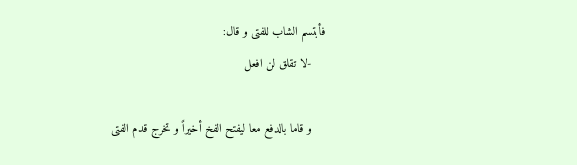فأبتسم الشاب للفتى و قال:
    -لا تقلق لن افعل

    و قاما بالدفع معا ليفتح الفخ أخيراً و تخرج قدم الفتى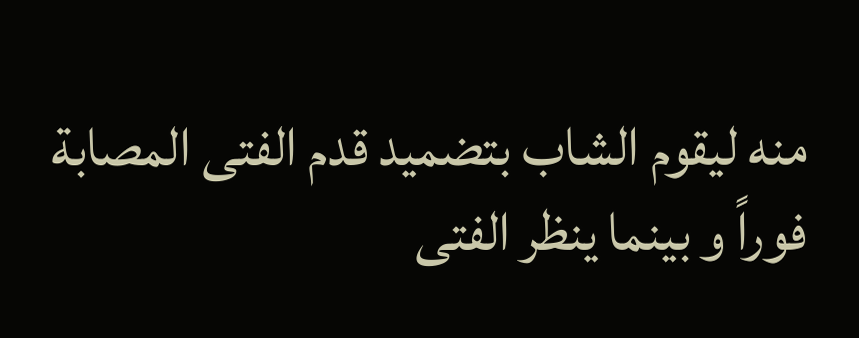منه ليقوم الشاب بتضميد قدم الفتى المصابة فوراً و بينما ينظر الفتى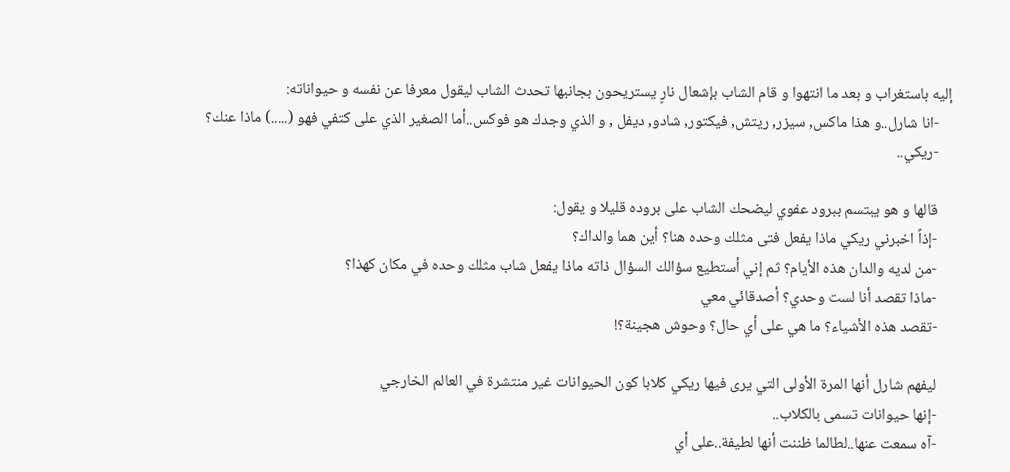إليه باستغراب و بعد ما انتهوا و قام الشاب بإشعال نارٍ يستريحون بجانبها تحدث الشاب ليقول معرفا عن نفسه و حيواناته:
    -انا شارل..و هذا ماكس, سيزر, ريتش, فيكتور, شادو, ديفل , و الذي وجدك هو فوكس..أما الصغير الذي على كتفي فهو (.....) ماذا عنك؟
    -ريكي..

    قالها و هو يبتسم ببرود عفوي ليضحك الشاب على بروده قليلا و يقول:
    -إذاً اخبرني ريكي ماذا يفعل فتى مثلك وحده هنا؟ أين هما والداك؟
    -من لديه والدان هذه الأيام؟ ثم إني أستطيع سؤالك السؤال ذاته ماذا يفعل شاب مثلك وحده في مكان كهذا؟
    -ماذا تقصد أنا لست وحدي؟ أصدقائي معي
    -تقصد هذه الأشياء؟ ما هي على أي حال؟ وحوش هجينة؟!

    ليفهم شارل أنها المرة الأولى التي يرى فيها ريكي كلابا كون الحيوانات غير منتشرة في العالم الخارجي
    -إنها حيوانات تسمى بالكلاب..
    -آه سمعت عنها..لطالما ظننت أنها لطيفة..على أي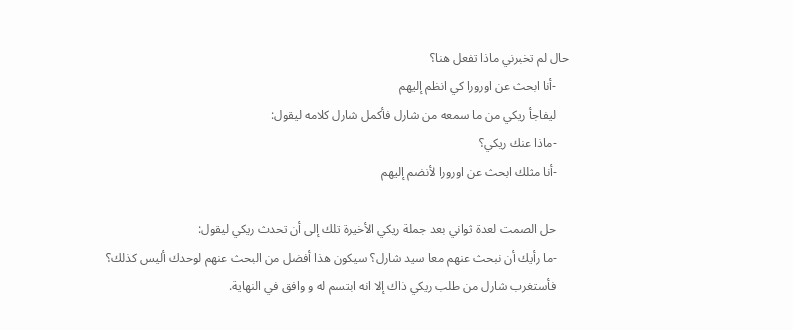حال لم تخبرني ماذا تفعل هنا؟
    -أنا ابحث عن اورورا كي انظم إليهم
    ليفاجأ ريكي من ما سمعه من شارل فأكمل شارل كلامه ليقول:
    -ماذا عنك ريكي؟
    -أنا مثلك ابحث عن اورورا لأنضم إليهم

    حل الصمت لعدة ثواني بعد جملة ريكي الأخيرة تلك إلى أن تحدث ريكي ليقول:
    -ما رأيك أن نبحث عنهم معا سيد شارل؟ سيكون هذا أفضل من البحث عنهم لوحدك أليس كذلك؟
    فأستغرب شارل من طلب ريكي ذاك إلا انه ابتسم له و وافق في النهاية.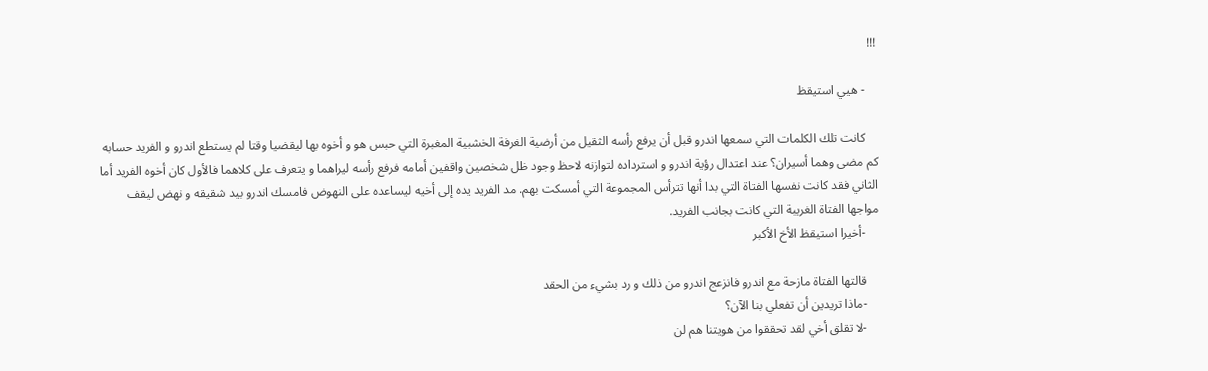!!!

    - هيي استيقظ

    كانت تلك الكلمات التي سمعها اندرو قبل أن يرفع رأسه الثقيل من أرضية الغرفة الخشبية المغبرة التي حبس هو و أخوه بها ليقضيا وقتا لم يستطع اندرو و الفريد حسابه كم مضى وهما أسيران؟ عند اعتدال رؤية اندرو و استرداده لتوازنه لاحظ وجود ظل شخصين واقفين أمامه فرفع رأسه ليراهما و يتعرف على كلاهما فالأول كان أخوه الفريد أما الثاني فقد كانت نفسها الفتاة التي بدا أنها تترأس المجموعة التي أمسكت بهم. مد الفريد يده إلى أخيه ليساعده على النهوض فامسك اندرو بيد شقيقه و نهض ليقف مواجها الفتاة الغريبة التي كانت بجانب الفريد.
    -أخيرا استيقظ الأخ الأكبر

    قالتها الفتاة مازحة مع اندرو فانزعج اندرو من ذلك و رد بشيء من الحقد
    -ماذا تريدين أن تفعلي بنا الآن؟
    -لا تقلق أخي لقد تحققوا من هويتنا هم لن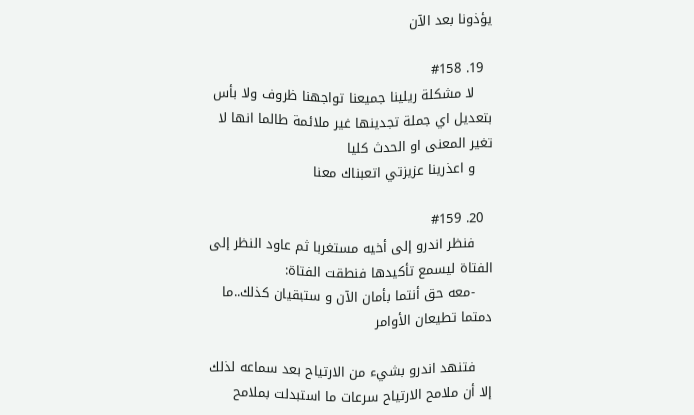يؤذونا بعد الآن

  19. #158
    لا مشكلة ريلينا جميعنا تواجهنا ظروف ولا بأس بتعديل اي جملة تجدينها غير ملائمة طالما انها لا تغير المعنى او الحدث كليا
    و اعذرينا عزيزتي اتعبناك معنا

  20. #159
    فنظر اندرو إلى أخيه مستغربا ثم عاود النظر إلى الفتاة ليسمع تأكيدها فنطقت الفتاة:
    -معه حق أنتما بأمان الآن و ستبقيان كذلك..ما دمتما تطيعان الأوامر

    فتنهد اندرو بشيء من الارتياح بعد سماعه لذلك إلا أن ملامح الارتياح سرعات ما استبدلت بملامح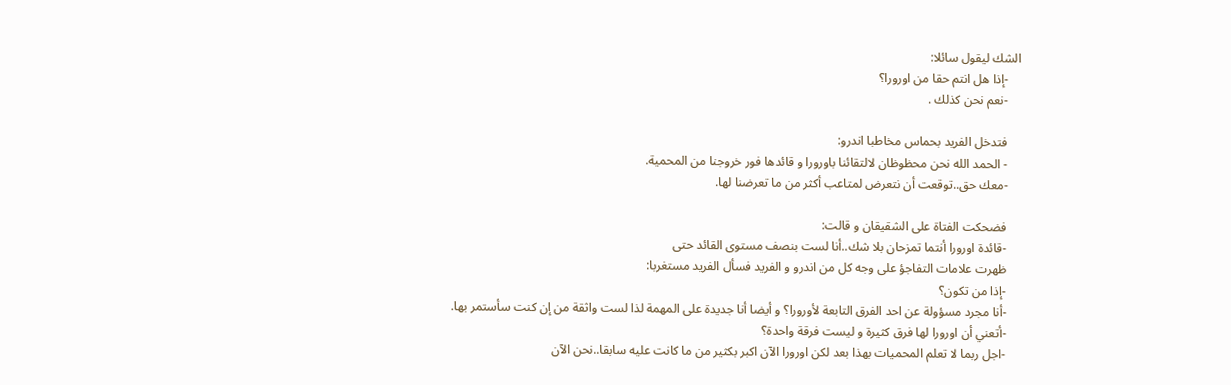الشك ليقول سائلا:
    -إذا هل انتم حقا من اورورا؟
    -نعم نحن كذلك .

    فتدخل الفريد بحماس مخاطبا اندرو:
    - الحمد الله نحن محظوظان لالتقائنا باورورا و قائدها فور خروجنا من المحمية.
    -معك حق..توقعت أن نتعرض لمتاعب أكثر من ما تعرضنا لها.

    فضحكت الفتاة على الشقيقان و قالت:
    -قائدة اورورا أنتما تمزحان بلا شك..أنا لست بنصف مستوى القائد حتى
    ظهرت علامات التفاجؤ على وجه كل من اندرو و الفريد فسأل الفريد مستغربا:
    -إذا من تكون؟
    -أنا مجرد مسؤولة عن احد الفرق التابعة لأورورا؟ و أيضا أنا جديدة على المهمة لذا لست واثقة من إن كنت سأستمر بها.
    -أتعني أن اورورا لها فرق كثيرة و ليست فرقة واحدة؟
    -اجل ربما لا تعلم المحميات بهذا بعد لكن اورورا الآن اكبر بكثير من ما كانت عليه سابقا..نحن الآن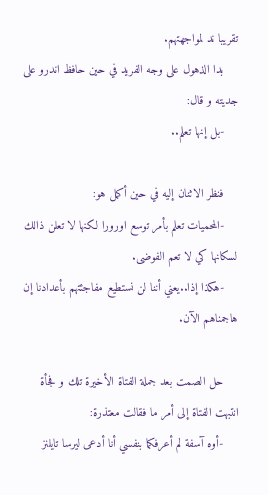تقريبا ند لمواجهتهم.
    بدا الذهول على وجه الفريد في حين حافظ اندرو على جديته و قال:
    -بل إنها تعلم..

    فنظر الاثنان إليه في حين أكمل هو:
    -المحميات تعلم بأمر توسع اورورا لكنها لا تعلن ذالك لسكانها كي لا تعم الفوضى.
    -هكذا إذا..يعني أننا لن نستطيع مفاجئتهم بأعدادنا إن هاجمناهم الآن.

    حل الصمت بعد جملة الفتاة الأخيرة تلك و فجأة انتبهت الفتاة إلى أمر ما فقالت معتذرة:
    -أوه آسفة لم أعرفكما بنفسي أنا أدعى ليرسا تايلنز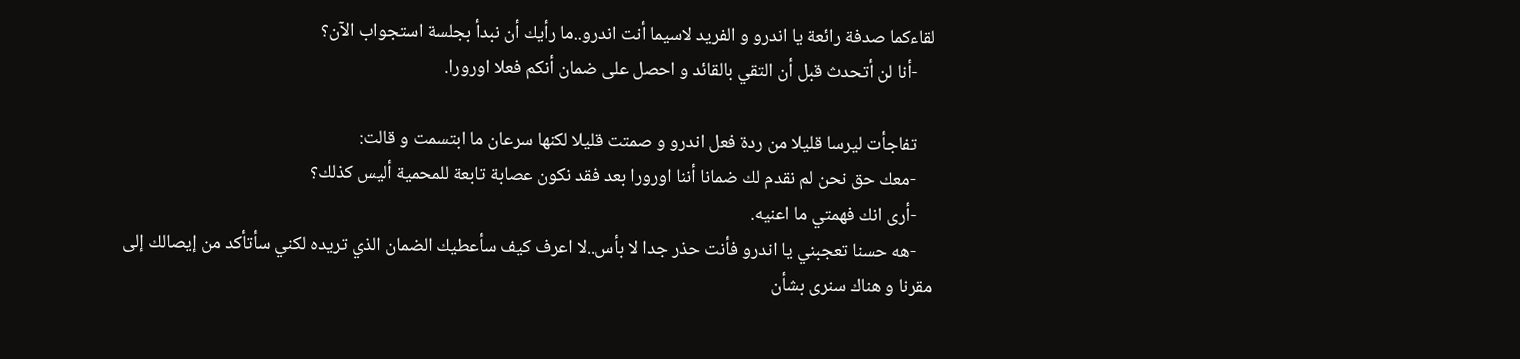لقاءكما صدفة رائعة يا اندرو و الفريد لاسيما أنت اندرو..ما رأيك أن نبدأ بجلسة استجواب الآن؟
    -أنا لن أتحدث قبل أن التقي بالقائد و احصل على ضمان أنكم فعلا اورورا.

    تفاجأت ليرسا قليلا من ردة فعل اندرو و صمتت قليلا لكنها سرعان ما ابتسمت و قالت:
    -معك حق نحن لم نقدم لك ضمانا أننا اورورا بعد فقد نكون عصابة تابعة للمحمية أليس كذلك؟
    -أرى انك فهمتي ما اعنيه.
    -هه حسنا تعجبني يا اندرو فأنت حذر جدا لا بأس..لا اعرف كيف سأعطيك الضمان الذي تريده لكني سأتأكد من إيصالك إلى مقرنا و هناك سنرى بشأن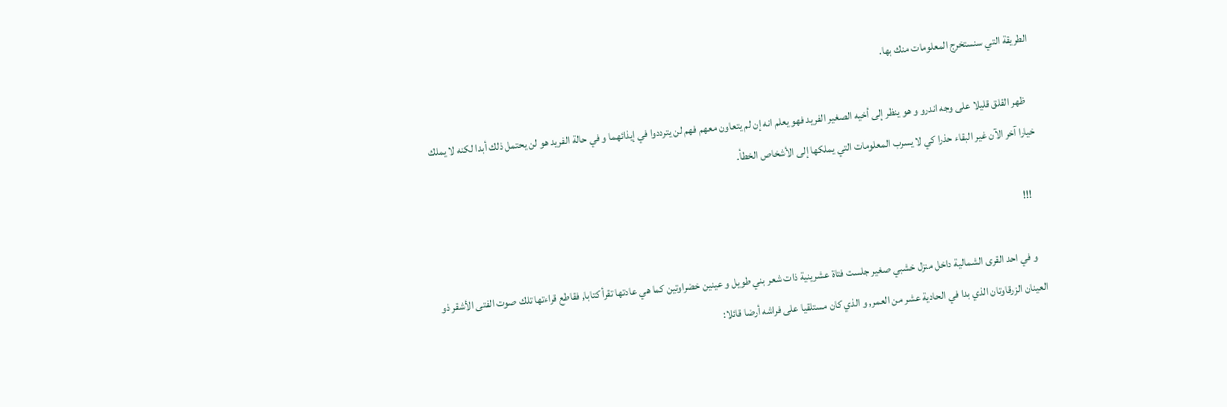الطريقة التي سنستخرج المعلومات منك بها.

    ظهر القلق قليلا على وجه اندرو و هو ينظر إلى أخيه الصغير الفريد فهو يعلم انه إن لم يتعاون معهم فهم لن يترددوا في إيذائهما و في حالة الفريد هو لن يحتمل ذلك أبدا لكنه لا يملك خيارا آخر الآن غير البقاء حذرا كي لا يسرب المعلومات التي يملكها إلى الأشخاص الخطأ.

    !!!

    و في احد القرى الشمالية داخل منزل خشبي صغير جلست فتاة عشرينية ذات شعر بني طويل و عينين خضراوتين كما هي عادتها تقرأ كتابا, فقاطع قراءتها تلك صوت الفتى الأشقر ذو العينان الزرقاوتان الذي بدا في الحادية عشر من العمر, و الذي كان مستلقيا على فراشه أرضا قائلا: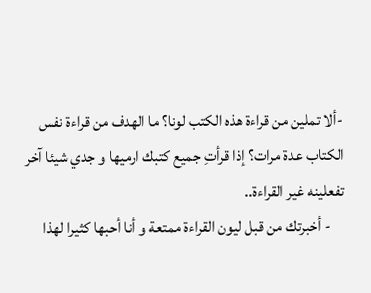-ألا تملين من قراءة هذه الكتب لونا؟ ما الهدف من قراءة نفس الكتاب عدة مرات؟ إذا قرأتِ جميع كتبك ارميها و جدي شيئا آخر تفعلينه غير القراءة..
    - أخبرتك من قبل ليون القراءة ممتعة و أنا أحبها كثيرا لهذا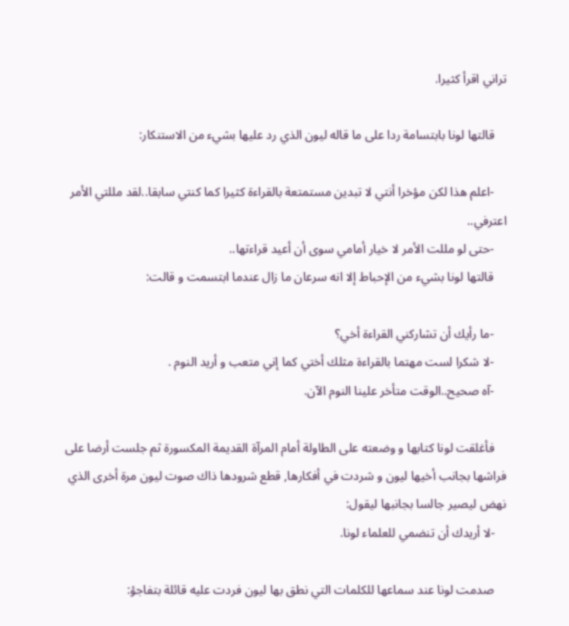تراني اقرأ كثيرا.

    قالتها لونا بابتسامة ردا على ما قاله ليون الذي رد عليها بشيء من الاستنكار:

    -اعلم هذا لكن مؤخرا أنتي لا تبدين مستمتعة بالقراءة كثيرا كما كنتي سابقا..لقد مللتي الأمر اعترفي..
    -حتى لو مللت الأمر لا خيار أمامي سوى أن أعيد قراءتها..
    قالتها لونا بشيء من الإحباط إلا انه سرعان ما زال عندما ابتسمت و قالت:

    -ما رأيك أن تشاركني القراءة أخي؟
    -لا شكرا لست مهتما بالقراءة مثلك أختي كما إني متعب و أريد النوم .
    -آه صحيح..الوقت متأخر علينا النوم الآن.

    فأغلقت لونا كتابها و وضعته على الطاولة أمام المرآة القديمة المكسورة ثم جلست أرضا على فراشها بجانب أخيها ليون و شردت في أفكارها, قطع شرودها ذاك صوت ليون مرة أخرى الذي نهض ليصير جالسا بجانبها ليقول:
    -لا أريدك أن تنضمي للعلماء لونا.

    صدمت لونا عند سماعها للكلمات التي نطق بها ليون فردت عليه قائلة بتفاجؤ: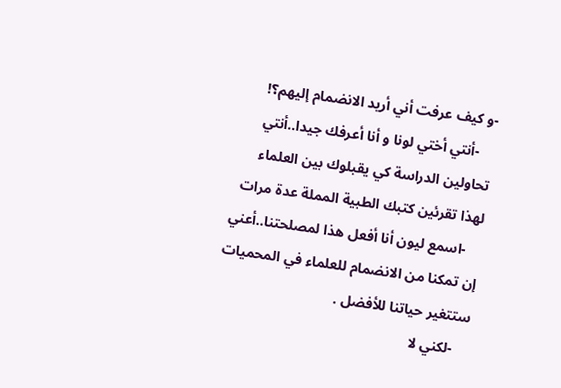-و كيف عرفت أني أريد الانضمام إليهم؟!
    -أنتي أختي لونا و أنا أعرفك جيدا..أنتي تحاولين الدراسة كي يقبلوك بين العلماء لهذا تقرئين كتبك الطبية المملة عدة مرات
    -اسمع ليون أنا أفعل هذا لمصلحتنا..أعني إن تمكنا من الانضمام للعلماء في المحميات ستتغير حياتنا للأفضل .
    -لكني لا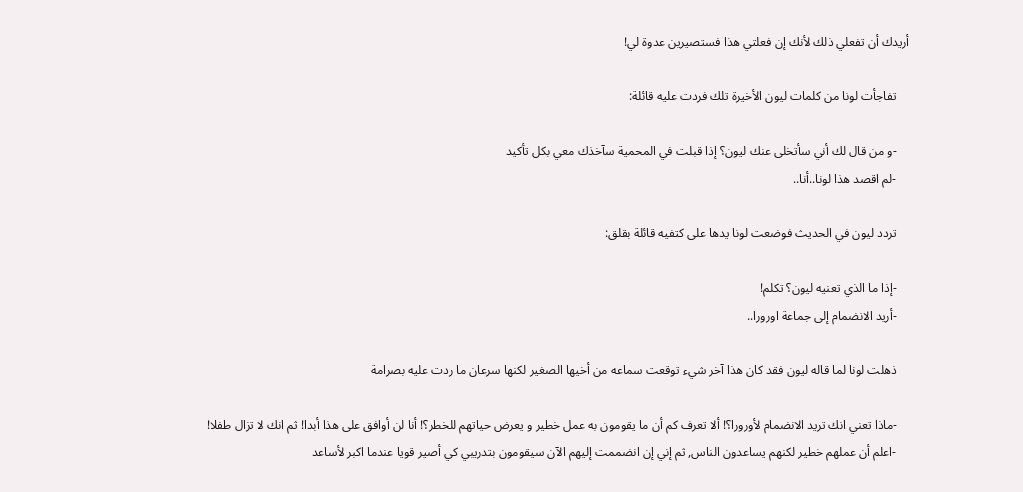أريدك أن تفعلي ذلك لأنك إن فعلتي هذا فستصيرين عدوة لي!

    تفاجأت لونا من كلمات ليون الأخيرة تلك فردت عليه قائلة:

    -و من قال لك أني سأتخلى عنك ليون؟ إذا قبلت في المحمية سآخذك معي بكل تأكيد
    -لم اقصد هذا لونا..أنا..

    تردد ليون في الحديث فوضعت لونا يدها على كتفيه قائلة بقلق:

    -إذا ما الذي تعنيه ليون؟ تكلم!
    -أريد الانضمام إلى جماعة اورورا..

    ذهلت لونا لما قاله ليون فقد كان هذا آخر شيء توقعت سماعه من أخيها الصغير لكنها سرعان ما ردت عليه بصرامة

    -ماذا تعني انك تريد الانضمام لأورورا؟! ألا تعرف كم أن ما يقومون به عمل خطير و يعرض حياتهم للخطر؟! أنا لن أوافق على هذا أبدا! ثم انك لا تزال طفلا!
    -اعلم أن عملهم خطير لكنهم يساعدون الناس, ثم إني إن انضممت إليهم الآن سيقومون بتدريبي كي أصير قويا عندما اكبر لأساعد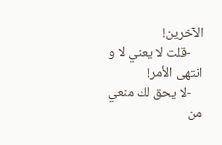الآخرين!
    -قلت لا يعني لا و انتهى الأمر!
    -لا يحق لك منعي من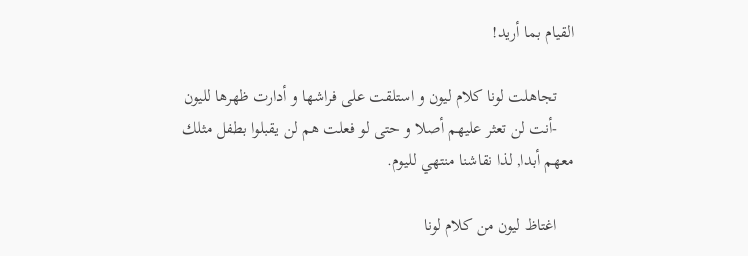القيام بما أريد!

    تجاهلت لونا كلام ليون و استلقت على فراشها و أدارت ظهرها لليون
    -أنت لن تعثر عليهم أصلا و حتى لو فعلت هم لن يقبلوا بطفل مثلك معهم أبدا, لذا نقاشنا منتهي لليوم.

    اغتاظ ليون من كلام لونا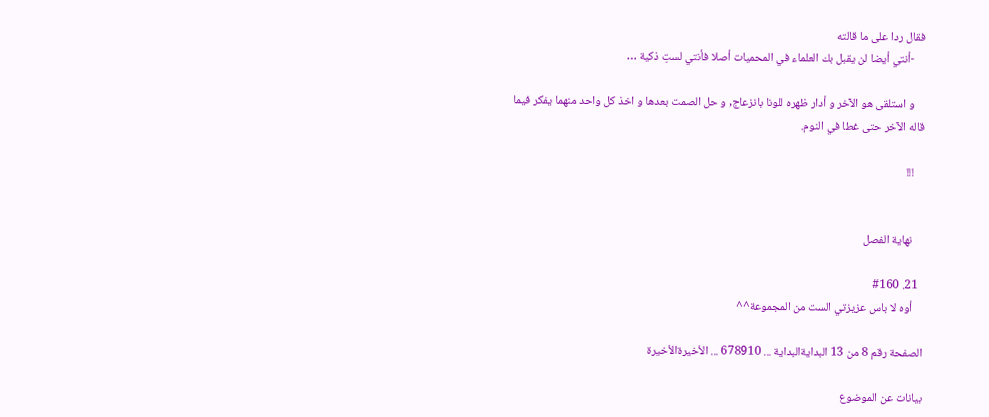فقال ردا على ما قالته
    -أنتي أيضا لن يقبل بك العلماء في المحميات أصلا فأنتي لستِ ذكية …

    و استلقى هو الآخر و أدار ظهره للونا بانزعاج, و حل الصمت بعدها و اخذ كل واحد منهما يفكر فيما قاله الآخر حتى غطا في النوم.

    !!!


    نهاية الفصل

  21. #160
    أوه لا باس عزيزتي الست من المجموعة^^

الصفحة رقم 8 من 13 البدايةالبداية ... 678910 ... الأخيرةالأخيرة

بيانات عن الموضوع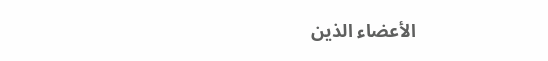الأعضاء الذين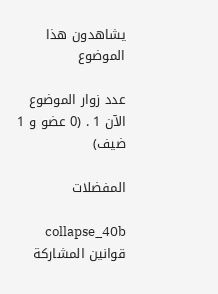يشاهدون هذا الموضوع

عدد زوار الموضوع الآن 1 . (0 عضو و 1 ضيف)

المفضلات

collapse_40b قوانين المشاركة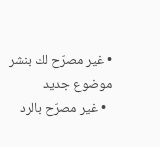• غير مصرّح لك بنشر موضوع جديد
  • غير مصرّح بالرد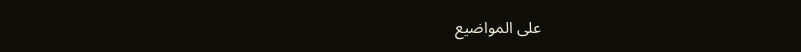على المواضيع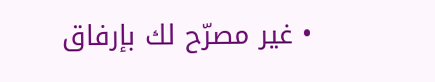• غير مصرّح لك بإرفاق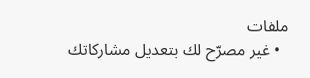ملفات
  • غير مصرّح لك بتعديل مشاركاتك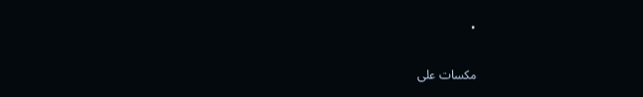•

مكسات على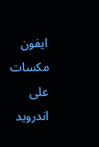ايفون  مكسات على اندرويد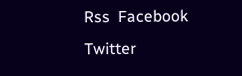Rss  Facebook  Twitter